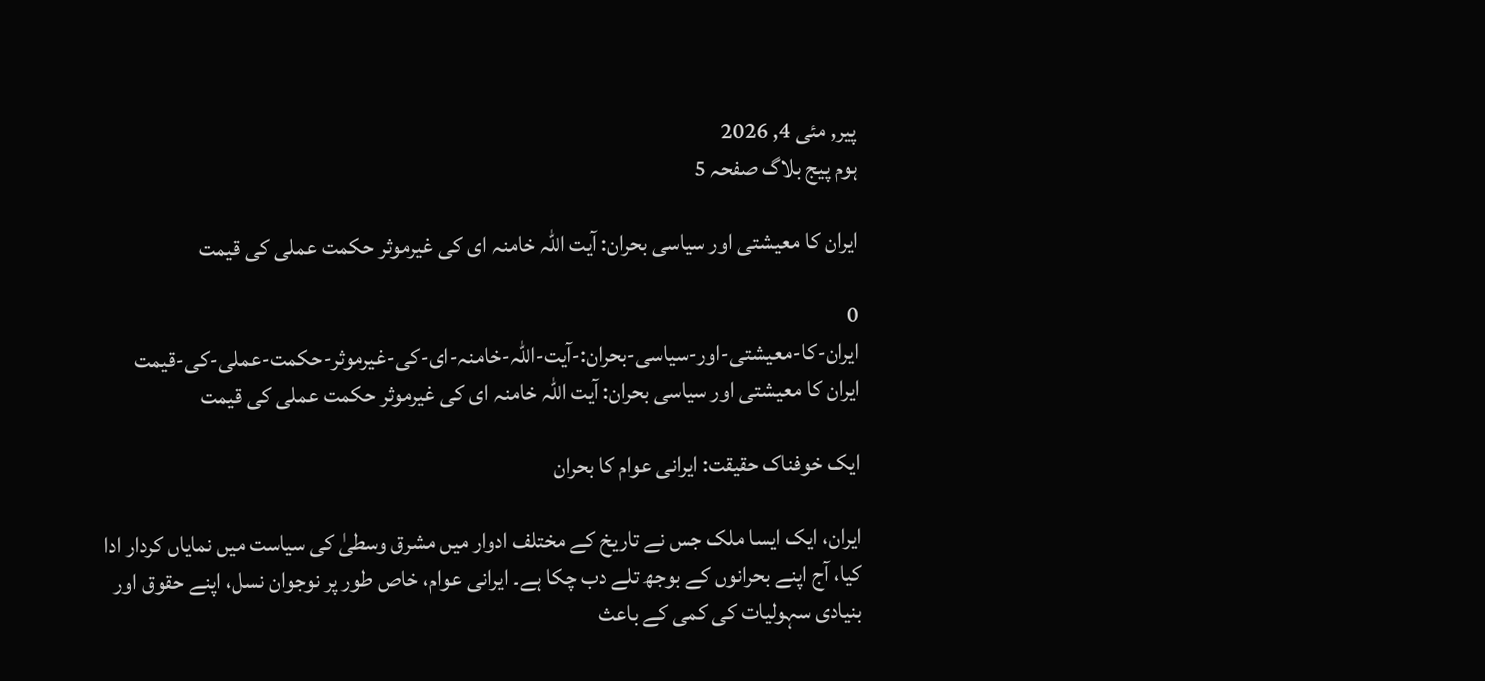پیر, مئی 4, 2026
ہوم پیج بلاگ صفحہ 5

ایران کا معیشتی اور سیاسی بحران: آیت اللہ خامنہ ای کی غیرموثر حکمت عملی کی قیمت

0
ایران-کا-معیشتی-اور-سیاسی-بحران:-آیت-اللہ-خامنہ-ای-کی-غیرموثر-حکمت-عملی-کی-قیمت
ایران کا معیشتی اور سیاسی بحران: آیت اللہ خامنہ ای کی غیرموثر حکمت عملی کی قیمت

ایک خوفناک حقیقت: ایرانی عوام کا بحران

ایران، ایک ایسا ملک جس نے تاریخ کے مختلف ادوار میں مشرق وسطیٰ کی سیاست میں نمایاں کردار ادا کیا، آج اپنے بحرانوں کے بوجھ تلے دب چکا ہے۔ ایرانی عوام، خاص طور پر نوجوان نسل، اپنے حقوق اور بنیادی سہولیات کی کمی کے باعث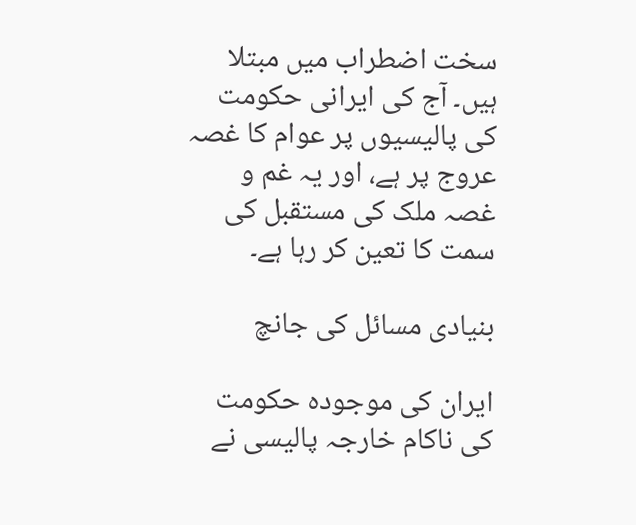سخت اضطراب میں مبتلا ہیں۔ آج کی ایرانی حکومت کی پالیسیوں پر عوام کا غصہ عروج پر ہے، اور یہ غم و غصہ ملک کی مستقبل کی سمت کا تعین کر رہا ہے۔

بنیادی مسائل کی جانچ

ایران کی موجودہ حکومت کی ناکام خارجہ پالیسی نے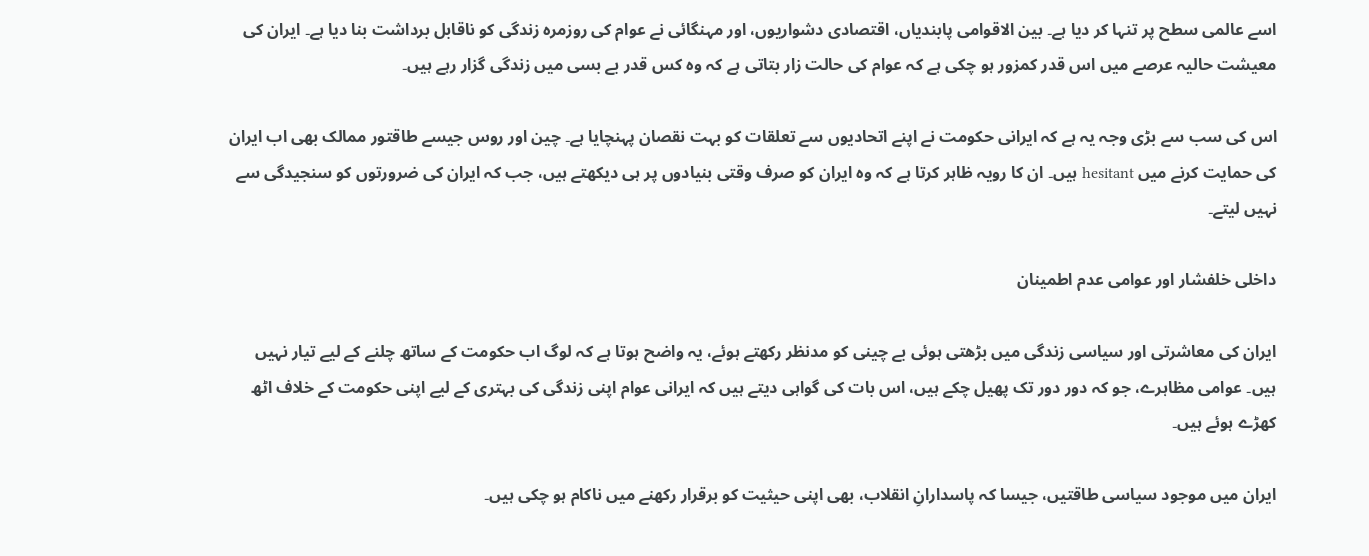اسے عالمی سطح پر تنہا کر دیا ہے۔ بین الاقوامی پابندیاں، اقتصادی دشواریوں، اور مہنگائی نے عوام کی روزمرہ زندگی کو ناقابل برداشت بنا دیا ہے۔ ایران کی معیشت حالیہ عرصے میں اس قدر کمزور ہو چکی ہے کہ عوام کی حالت زار بتاتی ہے کہ وہ کس قدر بے بسی میں زندگی گزار رہے ہیں۔

اس کی سب سے بڑی وجہ یہ ہے کہ ایرانی حکومت نے اپنے اتحادیوں سے تعلقات کو بہت نقصان پہنچایا ہے۔ چین اور روس جیسے طاقتور ممالک بھی اب ایران کی حمایت کرنے میں hesitant ہیں۔ ان کا رویہ ظاہر کرتا ہے کہ وہ ایران کو صرف وقتی بنیادوں پر ہی دیکھتے ہیں، جب کہ ایران کی ضرورتوں کو سنجیدگی سے نہیں لیتے۔

داخلی خلفشار اور عوامی عدم اطمینان

ایران کی معاشرتی اور سیاسی زندگی میں بڑھتی ہوئی بے چینی کو مدنظر رکھتے ہوئے، یہ واضح ہوتا ہے کہ لوگ اب حکومت کے ساتھ چلنے کے لیے تیار نہیں ہیں۔ عوامی مظاہرے، جو کہ دور دور تک پھیل چکے ہیں، اس بات کی گواہی دیتے ہیں کہ ایرانی عوام اپنی زندگی کی بہتری کے لیے اپنی حکومت کے خلاف اٹھ کھڑے ہوئے ہیں۔

ایران میں موجود سیاسی طاقتیں، جیسا کہ پاسدارانِ انقلاب، بھی اپنی حیثیت کو برقرار رکھنے میں ناکام ہو چکی ہیں۔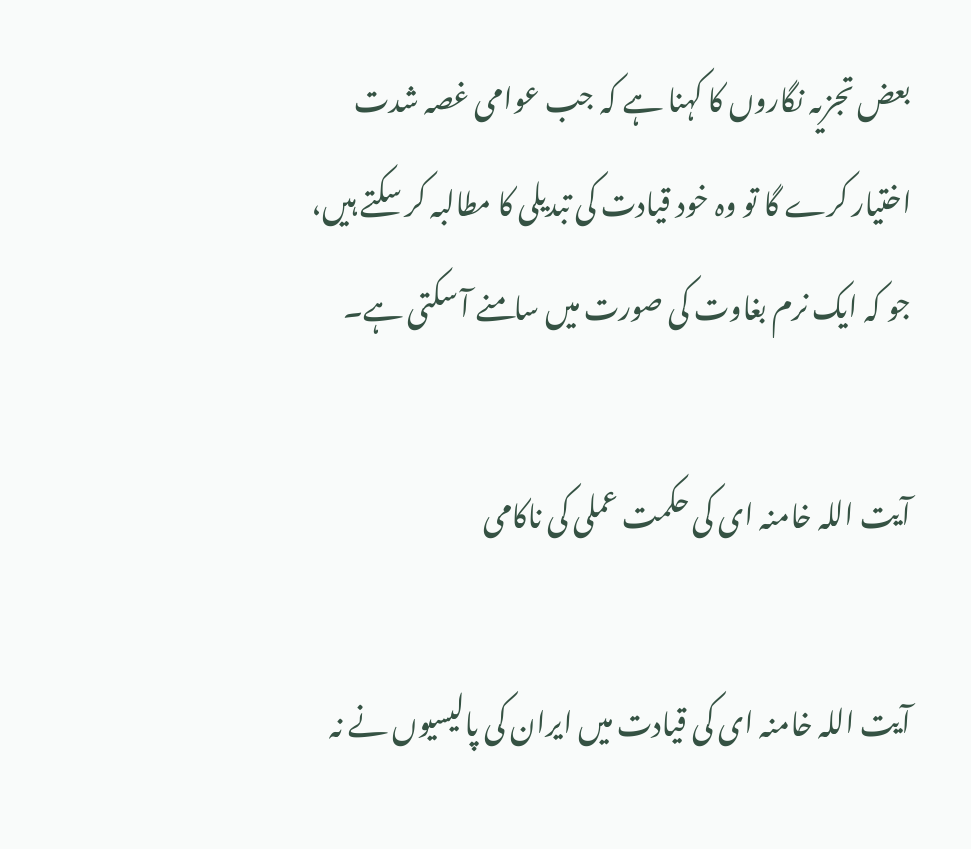بعض تجزیہ نگاروں کا کہنا ہے کہ جب عوامی غصہ شدت اختیار کرے گا تو وہ خود قیادت کی تبدیلی کا مطالبہ کر سکتے ہیں، جو کہ ایک نرم بغاوت کی صورت میں سامنے آ سکتی ہے۔

آیت اللہ خامنہ ای کی حکمت عملی کی ناکامی

آیت اللہ خامنہ ای کی قیادت میں ایران کی پالیسیوں نے نہ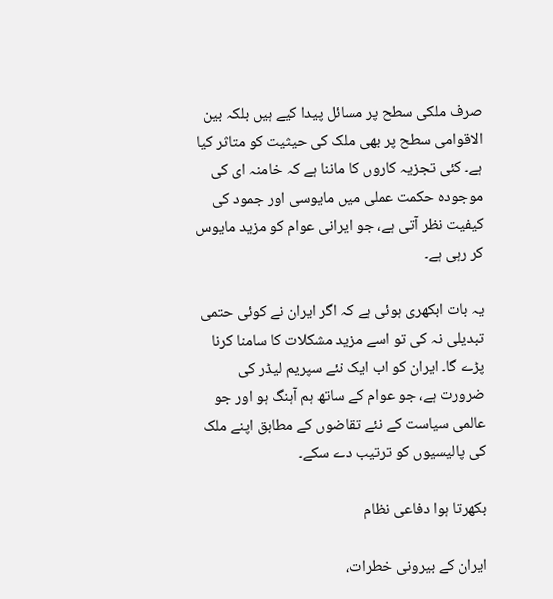صرف ملکی سطح پر مسائل پیدا کیے ہیں بلکہ بین الاقوامی سطح پر بھی ملک کی حیثیت کو متاثر کیا ہے۔ کئی تجزیہ کاروں کا ماننا ہے کہ خامنہ ای کی موجودہ حکمت عملی میں مایوسی اور جمود کی کیفیت نظر آتی ہے، جو ایرانی عوام کو مزید مایوس کر رہی ہے۔

یہ بات ابکھری ہوئی ہے کہ اگر ایران نے کوئی حتمی تبدیلی نہ کی تو اسے مزید مشکلات کا سامنا کرنا پڑے گا۔ ایران کو اب ایک نئے سپریم لیڈر کی ضرورت ہے، جو عوام کے ساتھ ہم آہنگ ہو اور جو عالمی سیاست کے نئے تقاضوں کے مطابق اپنے ملک کی پالیسیوں کو ترتیب دے سکے۔

بکھرتا ہوا دفاعی نظام

ایران کے بیرونی خطرات،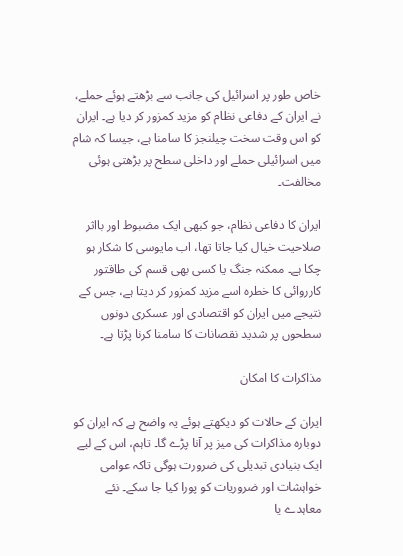خاص طور پر اسرائیل کی جانب سے بڑھتے ہوئے حملے، نے ایران کے دفاعی نظام کو مزید کمزور کر دیا ہے۔ ایران کو اس وقت سخت چیلنجز کا سامنا ہے، جیسا کہ شام میں اسرائیلی حملے اور داخلی سطح پر بڑھتی ہوئی مخالفت۔

ایران کا دفاعی نظام، جو کبھی ایک مضبوط اور بااثر صلاحیت خیال کیا جاتا تھا، اب مایوسی کا شکار ہو چکا ہے۔ ممکنہ جنگ یا کسی بھی قسم کی طاقتور کارروائی کا خطرہ اسے مزید کمزور کر دیتا ہے، جس کے نتیجے میں ایران کو اقتصادی اور عسکری دونوں سطحوں پر شدید نقصانات کا سامنا کرنا پڑتا ہے۔

مذاکرات کا امکان

ایران کے حالات کو دیکھتے ہوئے یہ واضح ہے کہ ایران کو دوبارہ مذاکرات کی میز پر آنا پڑے گا۔ تاہم، اس کے لیے ایک بنیادی تبدیلی کی ضرورت ہوگی تاکہ عوامی خواہشات اور ضروریات کو پورا کیا جا سکے۔ نئے معاہدے یا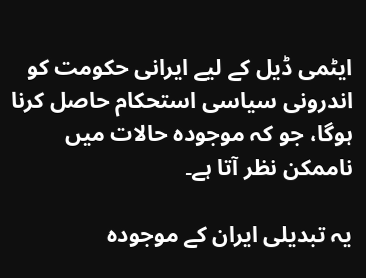ایٹمی ڈیل کے لیے ایرانی حکومت کو اندرونی سیاسی استحکام حاصل کرنا ہوگا، جو کہ موجودہ حالات میں ناممکن نظر آتا ہے۔

یہ تبدیلی ایران کے موجودہ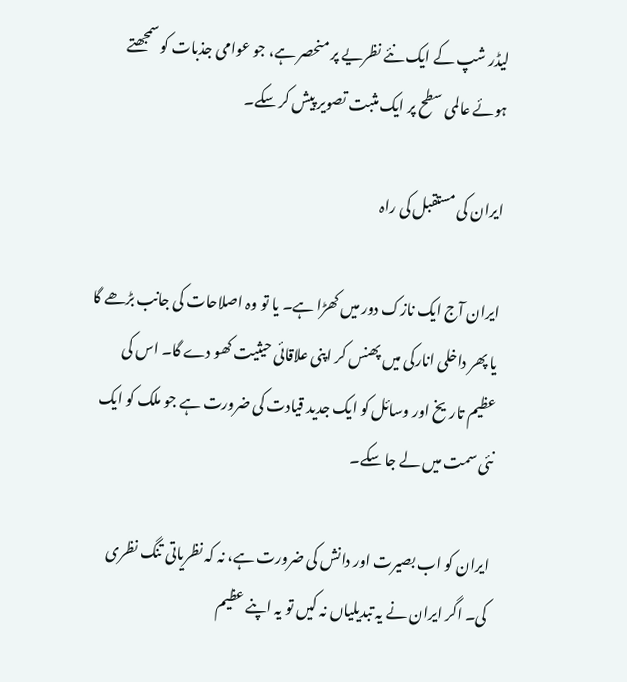لیڈر شپ کے ایک نئے نظریے پر منحصر ہے، جو عوامی جذبات کو سمجھتے ہوئے عالمی سطح پر ایک مثبت تصویر پیش کر سکے۔

ایران کی مستقبل کی راہ

ایران آج ایک نازک دور میں کھڑا ہے۔ یا تو وہ اصلاحات کی جانب بڑھے گا یا پھر داخلی انارکی میں پھنس کر اپنی علاقائی حیثیت کھو دے گا۔ اس کی عظیم تاریخ اور وسائل کو ایک جدید قیادت کی ضرورت ہے جو ملک کو ایک نئی سمت میں لے جا سکے۔

ایران کو اب بصیرت اور دانش کی ضرورت ہے، نہ کہ نظریاتی تنگ نظری کی۔ اگر ایران نے یہ تبدیلیاں نہ کیں تو یہ اپنے عظیم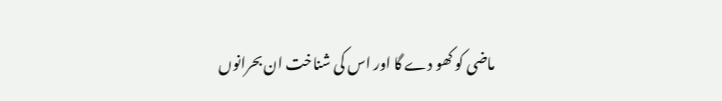ماضی کو کھو دے گا اور اس کی شناخت ان بحرانوں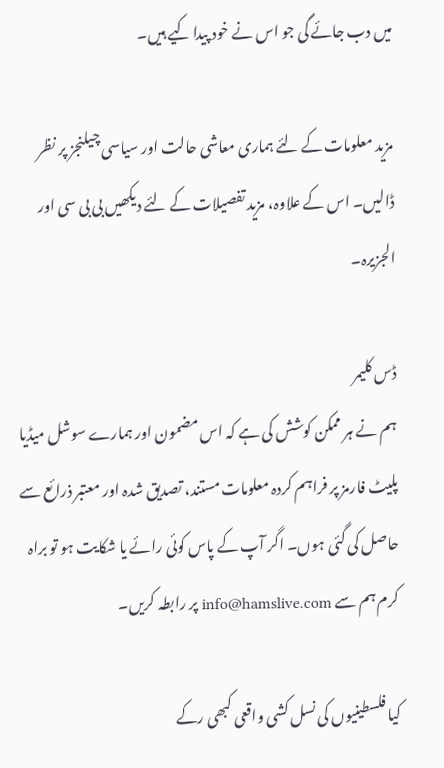میں دب جائے گی جو اس نے خود پیدا کیے ہیں۔

مزید معلومات کے لئے ہماری معاشی حالت اور سیاسی چیلنجز پر نظر ڈالیں۔ اس کے علاوہ، مزید تفصیلات کے لئے دیکھیں بی بی سی اور الجزیرہ۔

ڈس کلیمر
ہم نے ہر ممکن کوشش کی ہے کہ اس مضمون اور ہمارے سوشل میڈیا پلیٹ فارمز پر فراہم کردہ معلومات مستند، تصدیق شدہ اور معتبر ذرائع سے حاصل کی گئی ہوں۔ اگر آپ کے پاس کوئی رائے یا شکایت ہو تو براہ کرم ہم سے info@hamslive.com پر رابطہ کریں۔

کیا فلسطینیوں کی نسل کشی واقعی کبھی رکے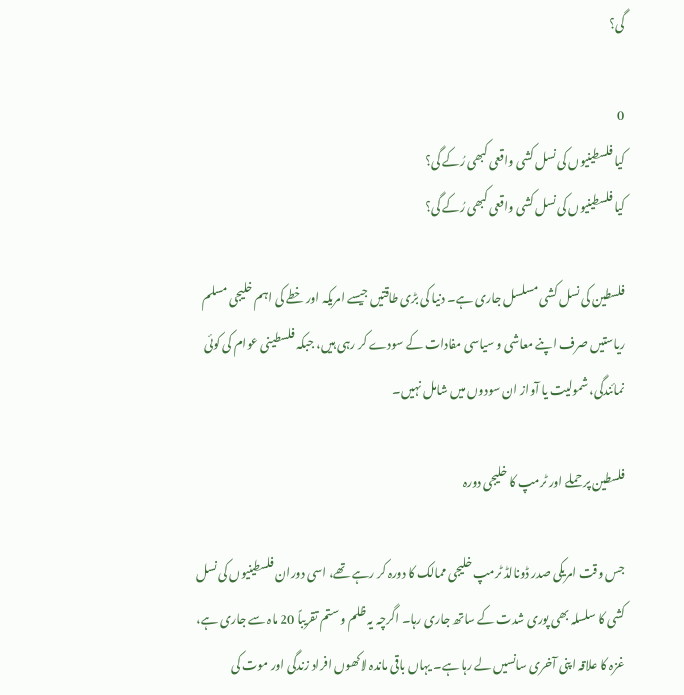گی؟

0
کیا فلسطینیوں کی نسل کشی واقعی کبھی رُکے گی؟
کیا فلسطینیوں کی نسل کشی واقعی کبھی رُکے گی؟

فلسطین کی نسل کشی مسلسل جاری ہے۔ دنیا کی بڑی طاقتیں جیسے امریکہ اور خطے کی اہم خلیجی مسلم ریاستیں صرف اپنے معاشی و سیاسی مفادات کے سودے کر رہی ہیں، جبکہ فلسطینی عوام کی کوئی نمائندگی، شمولیت یا آواز ان سودوں میں شامل نہیں۔

فلسطین پر حملے اور ٹرمپ کا خلیجی دورہ

جس وقت امریکی صدر ڈونالڈ ٹرمپ خلیجی ممالک کا دورہ کر رہے تھے، اسی دوران فلسطینیوں کی نسل کشی کا سلسلہ بھی پوری شدت کے ساتھ جاری رہا۔ اگرچہ یہ ظلم و ستم تقریباً 20 ماہ سے جاری ہے، غزہ کا علاقہ اپنی آخری سانسیں لے رہا ہے۔ یہاں باقی ماندہ لاکھوں افراد زندگی اور موت کی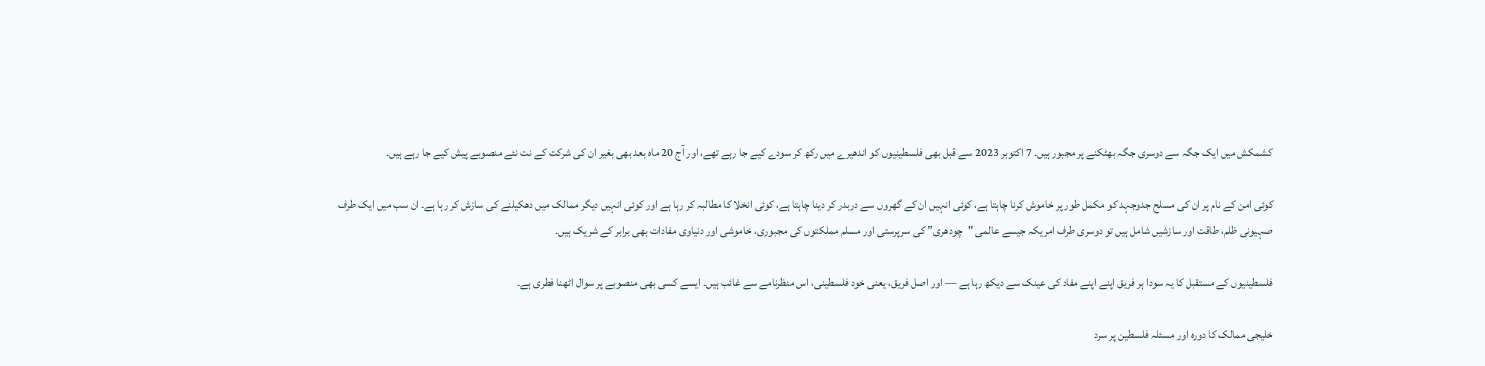کشمکش میں ایک جگہ سے دوسری جگہ بھٹکنے پر مجبور ہیں۔ 7 اکتوبر 2023 سے قبل بھی فلسطینیوں کو اندھیرے میں رکھ کر سودے کیے جا رہے تھے، اور آج 20 ماہ بعد بھی بغیر ان کی شرکت کے نت نئے منصوبے پیش کیے جا رہے ہیں۔

کوئی امن کے نام پر ان کی مسلح جدوجہد کو مکمل طور پر خاموش کرنا چاہتا ہے، کوئی انہیں ان کے گھروں سے دربدر کر دینا چاہتا ہے، کوئی انخلا کا مطالبہ کر رہا ہے اور کوئی انہیں دیگر ممالک میں دھکیلنے کی سازش کر رہا ہے۔ ان سب میں ایک طرف صہیونی ظلم، طاقت اور سازشیں شامل ہیں تو دوسری طرف امریکہ جیسے عالمی "چودھری” کی سرپرستی اور مسلم مملکتوں کی مجبوری، خاموشی اور دنیاوی مفادات بھی برابر کے شریک ہیں۔

فلسطینیوں کے مستقبل کا یہ سودا ہر فریق اپنے اپنے مفاد کی عینک سے دیکھ رہا ہے — اور اصل فریق، یعنی خود فلسطینی، اس منظرنامے سے غائب ہیں۔ ایسے کسی بھی منصوبے پر سوال اٹھنا فطری ہے۔

خلیجی ممالک کا دورہ اور مسئلہ فلسطین پر سرد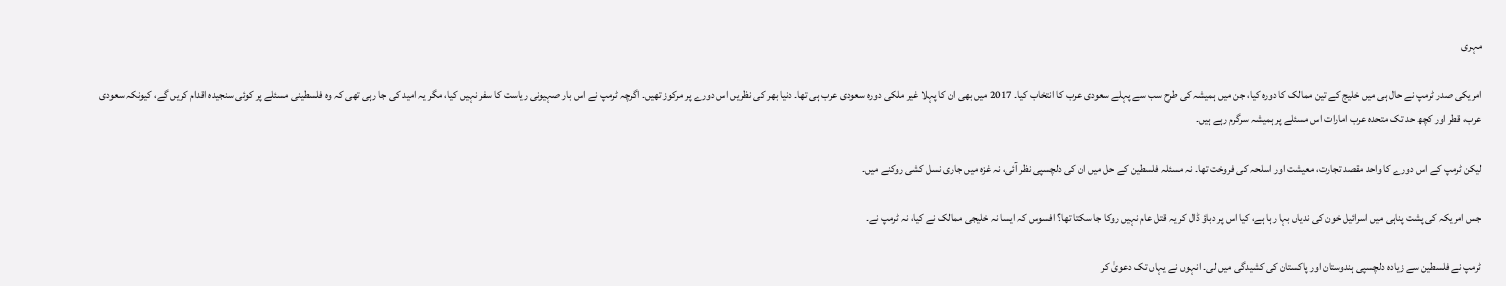مہری

امریکی صدر ٹرمپ نے حال ہی میں خلیج کے تین ممالک کا دورہ کیا، جن میں ہمیشہ کی طرح سب سے پہلے سعودی عرب کا انتخاب کیا۔ 2017 میں بھی ان کا پہلا غیر ملکی دورہ سعودی عرب ہی تھا۔ دنیا بھر کی نظریں اس دورے پر مرکوز تھیں۔ اگرچہ ٹرمپ نے اس بار صہیونی ریاست کا سفر نہیں کیا، مگر یہ امید کی جا رہی تھی کہ وہ فلسطینی مسئلے پر کوئی سنجیدہ اقدام کریں گے، کیونکہ سعودی عرب، قطر اور کچھ حد تک متحدہ عرب امارات اس مسئلے پر ہمیشہ سرگرم رہے ہیں۔

لیکن ٹرمپ کے اس دورے کا واحد مقصد تجارت، معیشت اور اسلحہ کی فروخت تھا۔ نہ مسئلہ فلسطین کے حل میں ان کی دلچسپی نظر آئی، نہ غزہ میں جاری نسل کشی روکنے میں۔

جس امریکہ کی پشت پناہی میں اسرائیل خون کی ندیاں بہا رہا ہے، کیا اس پر دباؤ ڈال کر یہ قتل عام نہیں روکا جا سکتا تھا؟ افسوس کہ ایسا نہ خلیجی ممالک نے کیا، نہ ٹرمپ نے۔

ٹرمپ نے فلسطین سے زیادہ دلچسپی ہندوستان اور پاکستان کی کشیدگی میں لی۔ انہوں نے یہاں تک دعویٰ کر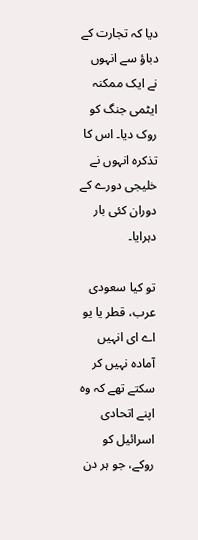دیا کہ تجارت کے دباؤ سے انہوں نے ایک ممکنہ ایٹمی جنگ کو روک دیا۔ اس کا تذکرہ انہوں نے خلیجی دورے کے دوران کئی بار دہرایا۔

تو کیا سعودی عرب، قطر یا یو اے ای انہیں آمادہ نہیں کر سکتے تھے کہ وہ اپنے اتحادی اسرائیل کو روکے، جو ہر دن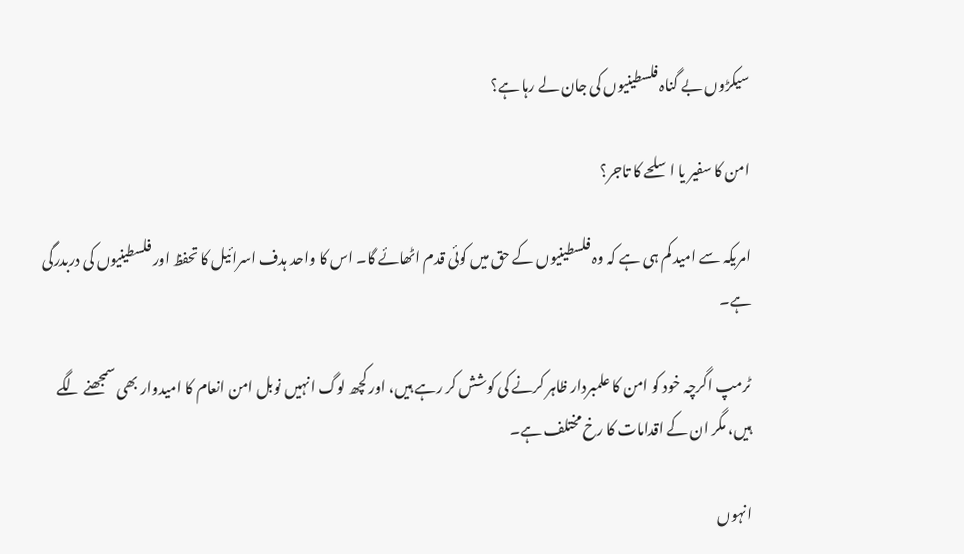سیکڑوں بے گناہ فلسطینیوں کی جان لے رہا ہے؟

امن کا سفیر یا اسلحے کا تاجر؟

امریکہ سے امید کم ہی ہے کہ وہ فلسطینیوں کے حق میں کوئی قدم اٹھائے گا۔ اس کا واحد ہدف اسرائیل کا تحفظ اور فلسطینیوں کی دربدرگی ہے۔

ٹرمپ اگرچہ خود کو امن کا علمبردار ظاہر کرنے کی کوشش کر رہے ہیں، اور کچھ لوگ انہیں نوبل امن انعام کا امیدوار بھی سمجھنے لگے ہیں، مگر ان کے اقدامات کا رخ مختلف ہے۔

انہوں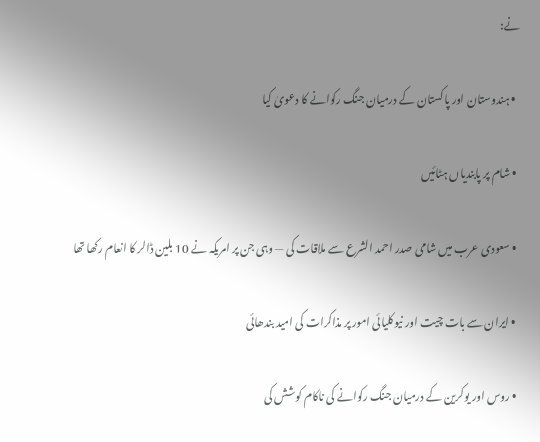نے:

  • ہندوستان اور پاکستان کے درمیان جنگ رکوانے کا دعویٰ کیا

  • شام پر پابندیاں ہٹائیں

  • سعودی عرب میں شامی صدر احمد الشرع سے ملاقات کی — وہی جن پر امریکہ نے 10 بلین ڈالر کا انعام رکھا تھا

  • ایران سے بات چیت اور نیوکلیائی امور پر مذاکرات کی امید بندھائی

  • روس اور یوکرین کے درمیان جنگ رکوانے کی ناکام کوشش کی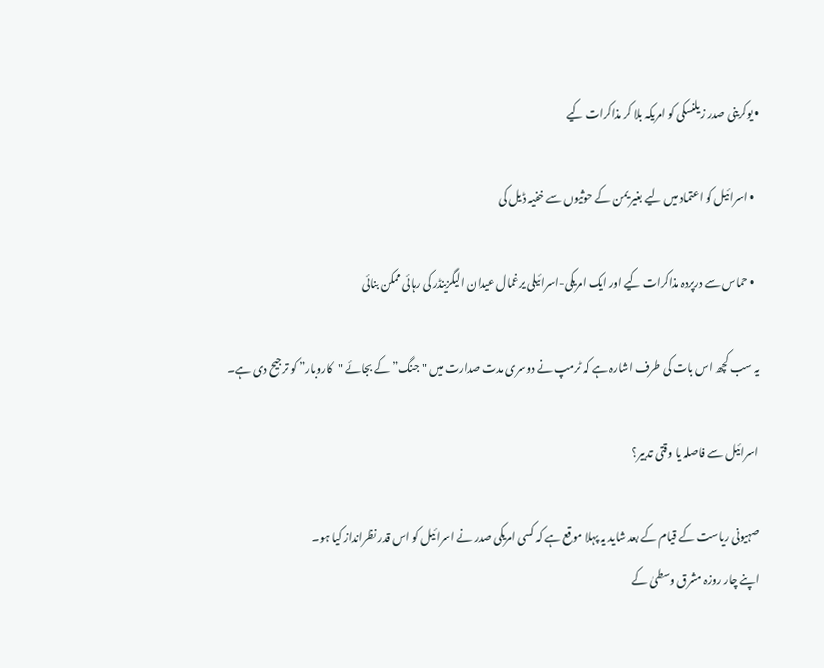• یوکرینی صدر زیلنسکی کو امریکہ بلا کر مذاکرات کیے

  • اسرائیل کو اعتماد میں لیے بغیر یمن کے حوثیوں سے خفیہ ڈیل کی

  • حماس سے درپردہ مذاکرات کیے اور ایک امریکی-اسرائیلی یرغمال عیدان الیگزینڈر کی رہائی ممکن بنائی

یہ سب کچھ اس بات کی طرف اشارہ ہے کہ ٹرمپ نے دوسری مدت صدارت میں "جنگ” کے بجائے "کاروبار” کو ترجیح دی ہے۔

اسرائیل سے فاصلہ یا وقتی تدبیر؟

صہیونی ریاست کے قیام کے بعد شاید یہ پہلا موقع ہے کہ کسی امریکی صدر نے اسرائیل کو اس قدر نظرانداز کیا ہو۔
اپنے چار روزہ مشرق وسطیٰ کے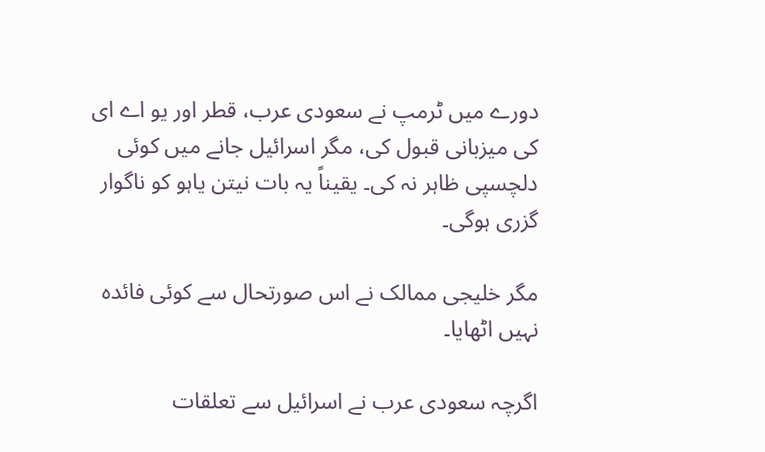دورے میں ٹرمپ نے سعودی عرب، قطر اور یو اے ای کی میزبانی قبول کی، مگر اسرائیل جانے میں کوئی دلچسپی ظاہر نہ کی۔ یقیناً یہ بات نیتن یاہو کو ناگوار گزری ہوگی۔

مگر خلیجی ممالک نے اس صورتحال سے کوئی فائدہ نہیں اٹھایا۔

اگرچہ سعودی عرب نے اسرائیل سے تعلقات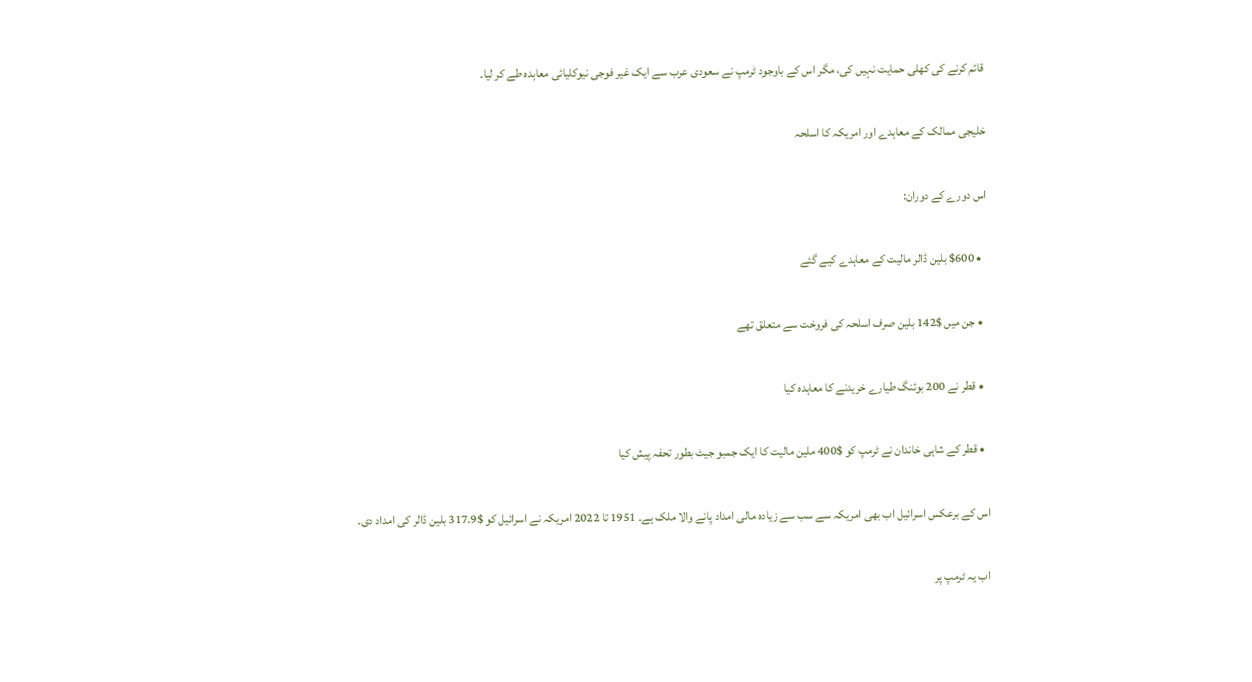قائم کرنے کی کھلی حمایت نہیں کی، مگر اس کے باوجود ٹرمپ نے سعودی عرب سے ایک غیر فوجی نیوکلیائی معاہدہ طے کر لیا۔

خلیجی ممالک کے معاہدے اور امریکہ کا اسلحہ

اس دورے کے دوران:

  • $600 بلین ڈالر مالیت کے معاہدے کیے گئے

  • جن میں $142 بلین صرف اسلحہ کی فروخت سے متعلق تھے

  • قطر نے 200 بوئنگ طیارے خریدنے کا معاہدہ کیا

  • قطر کے شاہی خاندان نے ٹرمپ کو $400 ملین مالیت کا ایک جمبو جیٹ بطور تحفہ پیش کیا

اس کے برعکس اسرائیل اب بھی امریکہ سے سب سے زیادہ مالی امداد پانے والا ملک ہے۔ 1951 تا 2022 امریکہ نے اسرائیل کو $317.9 بلین ڈالر کی امداد دی۔

اب یہ ٹرمپ پر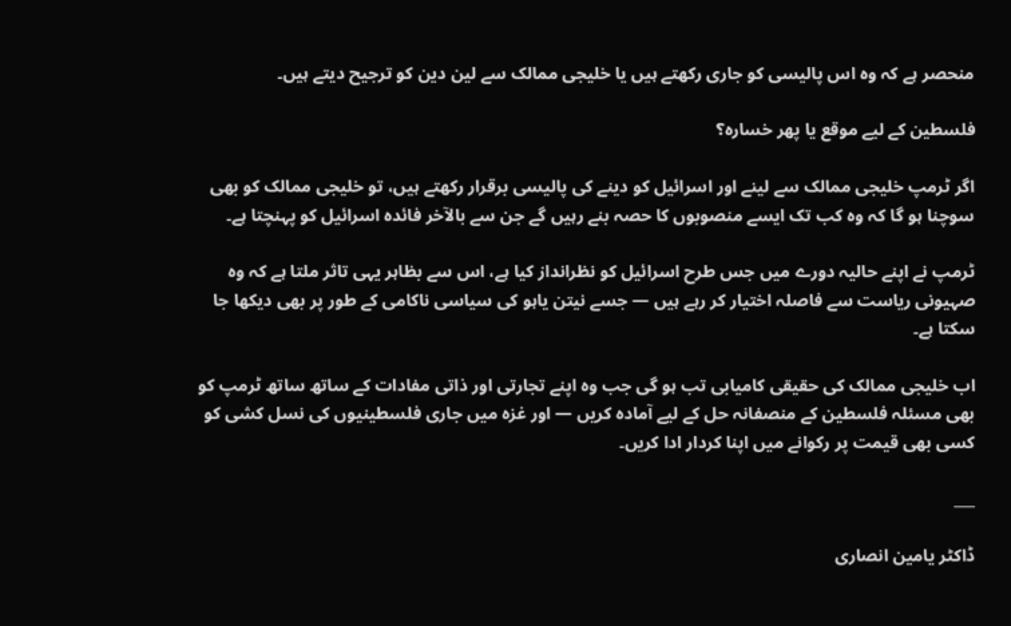منحصر ہے کہ وہ اس پالیسی کو جاری رکھتے ہیں یا خلیجی ممالک سے لین دین کو ترجیح دیتے ہیں۔

فلسطین کے لیے موقع یا پھر خسارہ؟

اگر ٹرمپ خلیجی ممالک سے لینے اور اسرائیل کو دینے کی پالیسی برقرار رکھتے ہیں، تو خلیجی ممالک کو بھی سوچنا ہو گا کہ وہ کب تک ایسے منصوبوں کا حصہ بنے رہیں گے جن سے بالآخر فائدہ اسرائیل کو پہنچتا ہے۔

ٹرمپ نے اپنے حالیہ دورے میں جس طرح اسرائیل کو نظرانداز کیا ہے، اس سے بظاہر یہی تاثر ملتا ہے کہ وہ صہیونی ریاست سے فاصلہ اختیار کر رہے ہیں — جسے نیتن یاہو کی سیاسی ناکامی کے طور پر بھی دیکھا جا سکتا ہے۔

اب خلیجی ممالک کی حقیقی کامیابی تب ہو گی جب وہ اپنے تجارتی اور ذاتی مفادات کے ساتھ ساتھ ٹرمپ کو بھی مسئلہ فلسطین کے منصفانہ حل کے لیے آمادہ کریں — اور غزہ میں جاری فلسطینیوں کی نسل کشی کو کسی بھی قیمت پر رکوانے میں اپنا کردار ادا کریں۔

___

ڈاکٹر یامین انصاری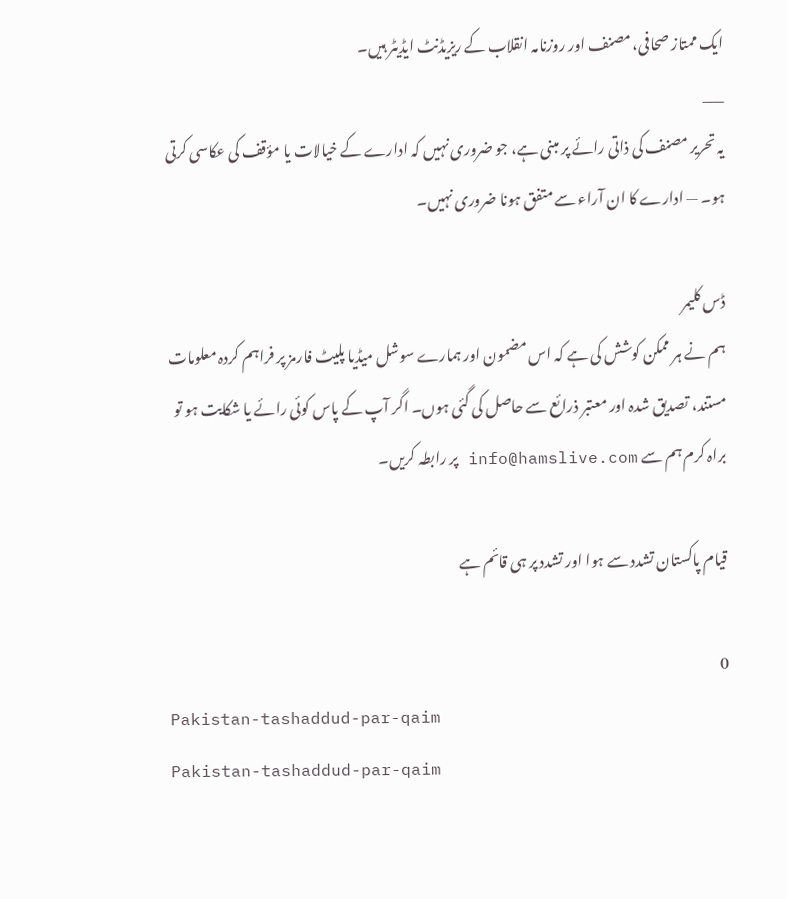ایک ممتاز صحافی، مصنف اور روزنامہ انقلاب کے ریزیڈنٹ ایڈیٹر ہیں۔
___
یہ تحریر مصنف کی ذاتی رائے پر مبنی ہے، جو ضروری نہیں کہ ادارے کے خیالات یا مؤقف کی عکاسی کرتی ہو۔ — ادارے کا ان آراء سے متفق ہونا ضروری نہیں۔

ڈس کلیمر
ہم نے ہر ممکن کوشش کی ہے کہ اس مضمون اور ہمارے سوشل میڈیا پلیٹ فارمز پر فراہم کردہ معلومات مستند، تصدیق شدہ اور معتبر ذرائع سے حاصل کی گئی ہوں۔ اگر آپ کے پاس کوئی رائے یا شکایت ہو تو براہ کرم ہم سے info@hamslive.com پر رابطہ کریں۔

قیام پاکستان تشدد سے ہوا اور تشدد پر ہی قائم ہے

0
Pakistan-tashaddud-par-qaim
Pakistan-tashaddud-par-qaim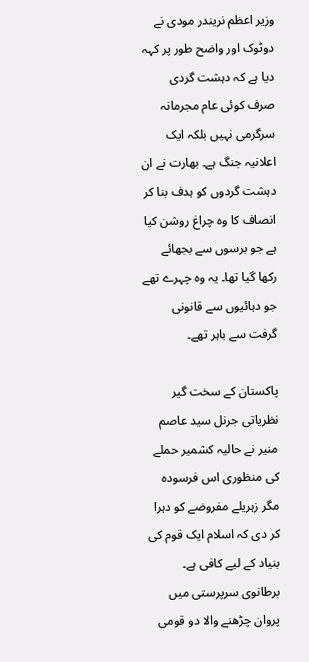وزیر اعظم نریندر مودی نے دوٹوک اور واضح طور پر کہہ دیا ہے کہ دہشت گردی صرف کوئی عام مجرمانہ سرگرمی نہیں بلکہ ایک اعلانیہ جنگ ہے۔ بھارت نے ان دہشت گردوں کو ہدف بنا کر انصاف کا وہ چراغ روشن کیا ہے جو برسوں سے بجھائے رکھا گیا تھا۔ یہ وہ چہرے تھے جو دہائیوں سے قانونی گرفت سے باہر تھے۔

پاکستان کے سخت گیر نظریاتی جرنل سید عاصم منیر نے حالیہ کشمیر حملے کی منظوری اس فرسودہ مگر زہریلے مفروضے کو دہرا کر دی کہ اسلام ایک قوم کی بنیاد کے لیے کافی ہے۔ برطانوی سرپرستی میں پروان چڑھنے والا دو قومی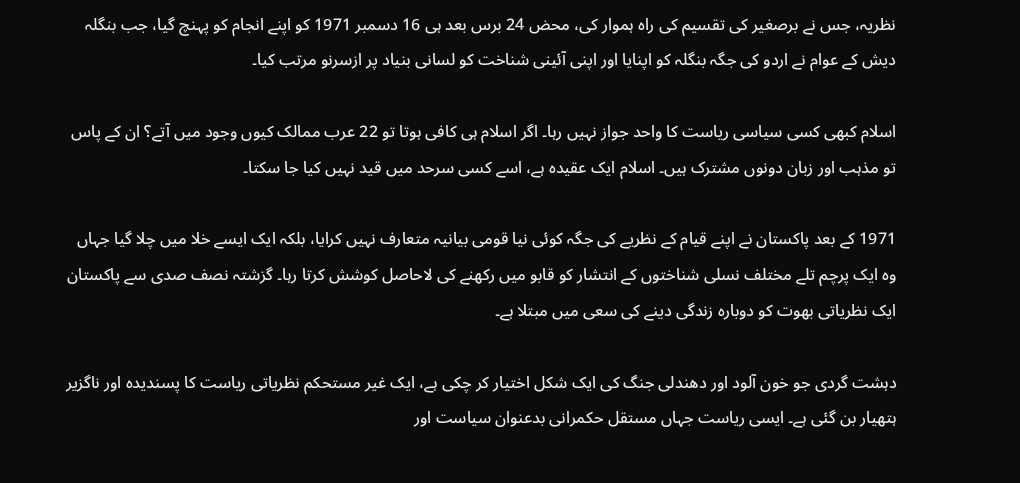نظریہ، جس نے برصغیر کی تقسیم کی راہ ہموار کی، محض 24 برس بعد ہی 16 دسمبر 1971 کو اپنے انجام کو پہنچ گیا، جب بنگلہ دیش کے عوام نے اردو کی جگہ بنگلہ کو اپنایا اور اپنی آئینی شناخت کو لسانی بنیاد پر ازسرنو مرتب کیا۔

اسلام کبھی کسی سیاسی ریاست کا واحد جواز نہیں رہا۔ اگر اسلام ہی کافی ہوتا تو 22 عرب ممالک کیوں وجود میں آتے؟ ان کے پاس تو مذہب اور زبان دونوں مشترک ہیں۔ اسلام ایک عقیدہ ہے، اسے کسی سرحد میں قید نہیں کیا جا سکتا۔

1971 کے بعد پاکستان نے اپنے قیام کے نظریے کی جگہ کوئی نیا قومی بیانیہ متعارف نہیں کرایا، بلکہ ایک ایسے خلا میں چلا گیا جہاں وہ ایک پرچم تلے مختلف نسلی شناختوں کے انتشار کو قابو میں رکھنے کی لاحاصل کوشش کرتا رہا۔ گزشتہ نصف صدی سے پاکستان ایک نظریاتی بھوت کو دوبارہ زندگی دینے کی سعی میں مبتلا ہے۔

دہشت گردی جو خون آلود اور دھندلی جنگ کی ایک شکل اختیار کر چکی ہے، ایک غیر مستحکم نظریاتی ریاست کا پسندیدہ اور ناگزیر ہتھیار بن گئی ہے۔ ایسی ریاست جہاں مستقل حکمرانی بدعنوان سیاست اور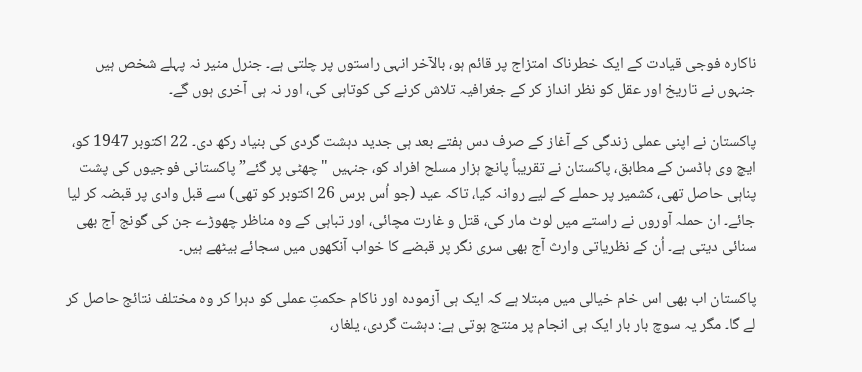ناکارہ فوجی قیادت کے ایک خطرناک امتزاج پر قائم ہو، بالآخر انہی راستوں پر چلتی ہے۔ جنرل منیر نہ پہلے شخص ہیں جنہوں نے تاریخ اور عقل کو نظر انداز کر کے جغرافیہ تلاش کرنے کی کوتاہی کی، اور نہ ہی آخری ہوں گے۔

پاکستان نے اپنی عملی زندگی کے آغاز کے صرف دس ہفتے بعد ہی جدید دہشت گردی کی بنیاد رکھ دی۔ 22 اکتوبر 1947 کو، ایچ وی ہاڈسن کے مطابق، پاکستان نے تقریباً پانچ ہزار مسلح افراد کو، جنہیں "چھٹی پر گئے” پاکستانی فوجیوں کی پشت پناہی حاصل تھی، کشمیر پر حملے کے لیے روانہ کیا، تاکہ عید (جو اُس برس 26 اکتوبر کو تھی) سے قبل وادی پر قبضہ کر لیا جائے۔ ان حملہ آوروں نے راستے میں لوٹ مار کی، قتل و غارت مچائی، اور تباہی کے وہ مناظر چھوڑے جن کی گونج آج بھی سنائی دیتی ہے۔ اُن کے نظریاتی وارث آج بھی سری نگر پر قبضے کا خواب آنکھوں میں سجائے بیٹھے ہیں۔

پاکستان اب بھی اس خام خیالی میں مبتلا ہے کہ ایک ہی آزمودہ اور ناکام حکمتِ عملی کو دہرا کر وہ مختلف نتائج حاصل کر لے گا۔ مگر یہ سوچ بار بار ایک ہی انجام پر منتج ہوتی ہے: دہشت گردی، یلغار،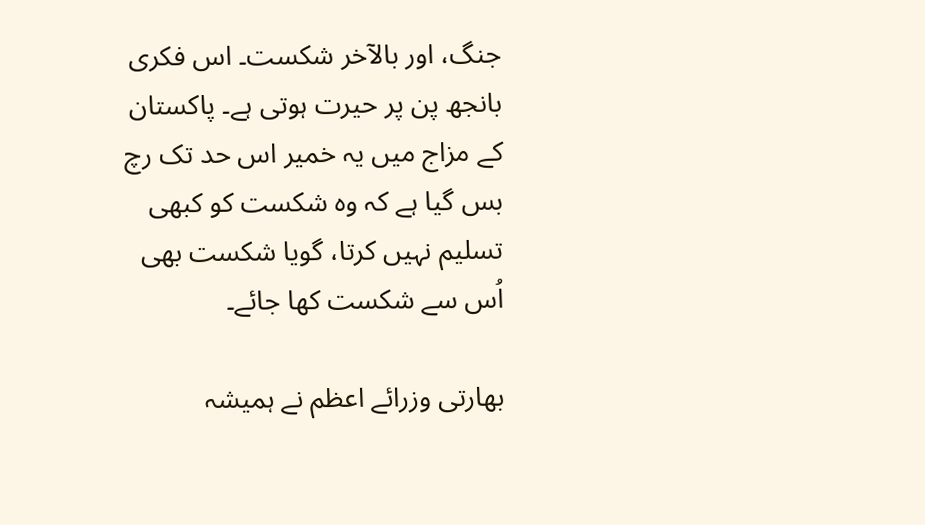جنگ، اور بالآخر شکست۔ اس فکری بانجھ پن پر حیرت ہوتی ہے۔ پاکستان کے مزاج میں یہ خمیر اس حد تک رچ بس گیا ہے کہ وہ شکست کو کبھی تسلیم نہیں کرتا، گویا شکست بھی اُس سے شکست کھا جائے۔

بھارتی وزرائے اعظم نے ہمیشہ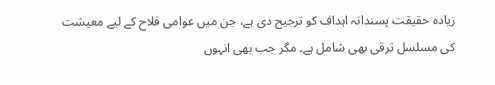زیادہ حقیقت پسندانہ اہداف کو ترجیح دی ہے، جن میں عوامی فلاح کے لیے معیشت کی مسلسل ترقی بھی شامل ہے۔ مگر جب بھی انہوں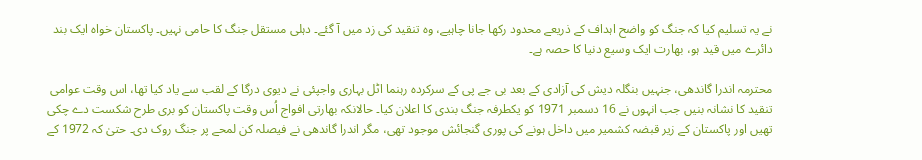نے یہ تسلیم کیا کہ جنگ کو واضح اہداف کے ذریعے محدود رکھا جانا چاہیے، وہ تنقید کی زد میں آ گئے۔ دہلی مستقل جنگ کا حامی نہیں۔ پاکستان خواہ ایک بند دائرے میں قید ہو، بھارت ایک وسیع دنیا کا حصہ ہے۔

محترمہ اندرا گاندھی، جنہیں بنگلہ دیش کی آزادی کے بعد بی جے پی کے سرکردہ رہنما اٹل بہاری واجپئی نے دیوی درگا کے لقب سے یاد کیا تھا، اس وقت عوامی تنقید کا نشانہ بنیں جب انہوں نے 16 دسمبر 1971 کو یکطرفہ جنگ بندی کا اعلان کیا۔ حالانکہ بھارتی افواج اُس وقت پاکستان کو بری طرح شکست دے چکی تھیں اور پاکستان کے زیر قبضہ کشمیر میں داخل ہونے کی پوری گنجائش موجود تھی، مگر اندرا گاندھی نے فیصلہ کن لمحے پر جنگ روک دی۔ حتیٰ کہ 1972 کے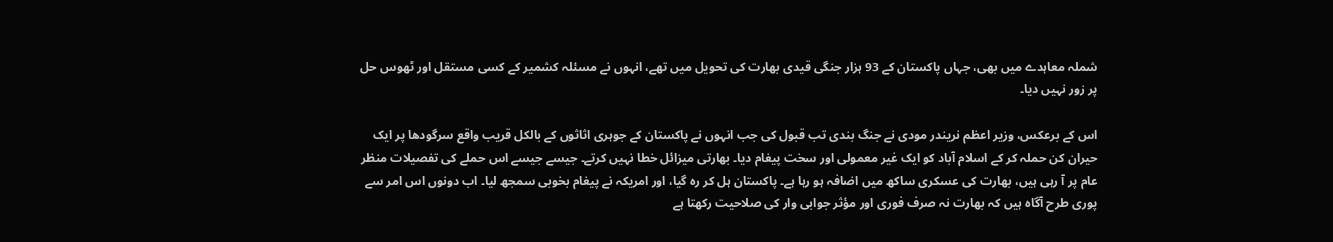شملہ معاہدے میں بھی، جہاں پاکستان کے 93 ہزار جنگی قیدی بھارت کی تحویل میں تھے، انہوں نے مسئلہ کشمیر کے کسی مستقل اور ٹھوس حل پر زور نہیں دیا۔

اس کے برعکس، وزیر اعظم نریندر مودی نے جنگ بندی تب قبول کی جب انہوں نے پاکستان کے جوہری اثاثوں کے بالکل قریب واقع سرگودھا پر ایک حیران کن حملہ کر کے اسلام آباد کو ایک غیر معمولی اور سخت پیغام دیا۔ بھارتی میزائل خطا نہیں کرتے۔ جیسے جیسے اس حملے کی تفصیلات منظر عام پر آ رہی ہیں، بھارت کی عسکری ساکھ میں اضافہ ہو رہا ہے۔ پاکستان ہل کر رہ گیا، اور امریکہ نے پیغام بخوبی سمجھ لیا۔ اب دونوں اس امر سے پوری طرح آگاہ ہیں کہ بھارت نہ صرف فوری اور مؤثر جوابی وار کی صلاحیت رکھتا ہے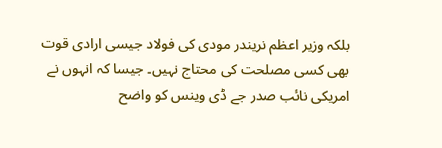بلکہ وزیر اعظم نریندر مودی کی فولاد جیسی ارادی قوت بھی کسی مصلحت کی محتاج نہیں۔ جیسا کہ انہوں نے امریکی نائب صدر جے ڈی وینس کو واضح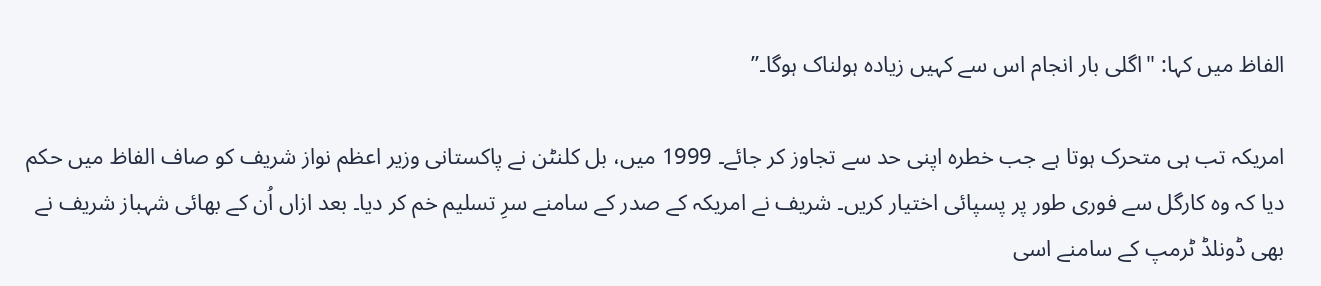الفاظ میں کہا: "اگلی بار انجام اس سے کہیں زیادہ ہولناک ہوگا۔”

امریکہ تب ہی متحرک ہوتا ہے جب خطرہ اپنی حد سے تجاوز کر جائے۔ 1999 میں، بل کلنٹن نے پاکستانی وزیر اعظم نواز شریف کو صاف الفاظ میں حکم دیا کہ وہ کارگل سے فوری طور پر پسپائی اختیار کریں۔ شریف نے امریکہ کے صدر کے سامنے سرِ تسلیم خم کر دیا۔ بعد ازاں اُن کے بھائی شہباز شریف نے بھی ڈونلڈ ٹرمپ کے سامنے اسی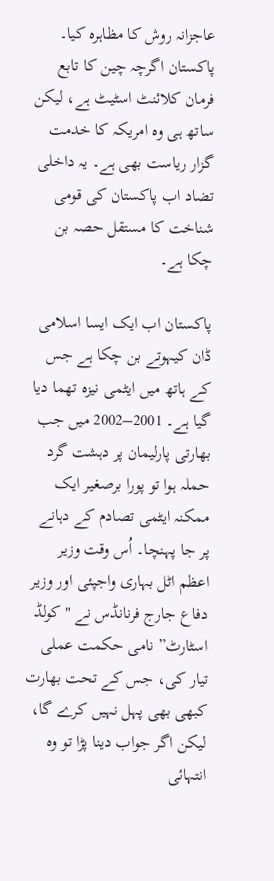عاجزانہ روش کا مظاہرہ کیا۔ پاکستان اگرچہ چین کا تابع فرمان کلائنٹ اسٹیٹ ہے، لیکن ساتھ ہی وہ امریکہ کا خدمت گزار ریاست بھی ہے۔ یہ داخلی تضاد اب پاکستان کی قومی شناخت کا مستقل حصہ بن چکا ہے۔

پاکستان اب ایک ایسا اسلامی ڈان کیہوتے بن چکا ہے جس کے ہاتھ میں ایٹمی نیزہ تھما دیا گیا ہے۔ 2001–2002 میں جب بھارتی پارلیمان پر دہشت گرد حملہ ہوا تو پورا برصغیر ایک ممکنہ ایٹمی تصادم کے دہانے پر جا پہنچا۔ اُس وقت وزیر اعظم اٹل بہاری واجپئی اور وزیر دفاع جارج فرنانڈس نے "کولڈ اسٹارٹ” نامی حکمت عملی تیار کی، جس کے تحت بھارت کبھی بھی پہل نہیں کرے گا، لیکن اگر جواب دینا پڑا تو وہ انتہائی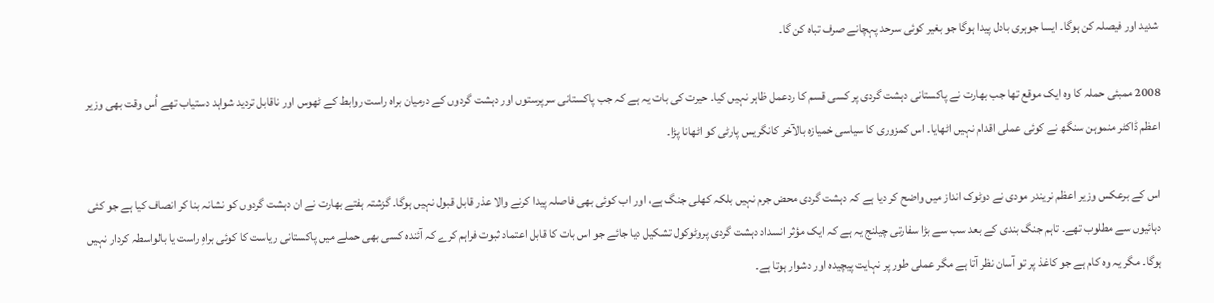شدید اور فیصلہ کن ہوگا۔ ایسا جوہری بادل پیدا ہوگا جو بغیر کوئی سرحد پہچانے صرف تباہ کن گا۔

2008 ممبئی حملہ کا وہ ایک موقع تھا جب بھارت نے پاکستانی دہشت گردی پر کسی قسم کا ردعمل ظاہر نہیں کیا۔ حیرت کی بات یہ ہے کہ جب پاکستانی سرپرستوں اور دہشت گردوں کے درمیان براہ راست روابط کے ٹھوس اور ناقابل تردید شواہد دستیاب تھے اُس وقت بھی وزیر اعظم ڈاکٹر منموہن سنگھ نے کوئی عملی اقدام نہیں اٹھایا۔ اس کمزوری کا سیاسی خمیازہ بالآخر کانگریس پارٹی کو اٹھانا پڑا۔

اس کے برعکس وزیر اعظم نریندر مودی نے دوٹوک انداز میں واضح کر دیا ہے کہ دہشت گردی محض جرم نہیں بلکہ کھلی جنگ ہے، اور اب کوئی بھی فاصلہ پیدا کرنے والا عذر قابل قبول نہیں ہوگا۔ گزشتہ ہفتے بھارت نے ان دہشت گردوں کو نشانہ بنا کر انصاف کیا ہے جو کئی دہائیوں سے مطلوب تھے۔ تاہم جنگ بندی کے بعد سب سے بڑا سفارتی چیلنج یہ ہے کہ ایک مؤثر انسداد دہشت گردی پروٹوکول تشکیل دیا جائے جو اس بات کا قابل اعتماد ثبوت فراہم کرے کہ آئندہ کسی بھی حملے میں پاکستانی ریاست کا کوئی براہِ راست یا بالواسطہ کردار نہیں ہوگا۔ مگر یہ وہ کام ہے جو کاغذ پر تو آسان نظر آتا ہے مگر عملی طور پر نہایت پیچیدہ اور دشوار ہوتا ہے۔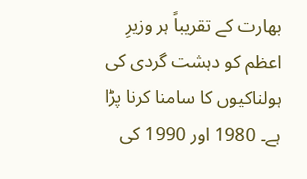بھارت کے تقریباً ہر وزیرِ اعظم کو دہشت گردی کی ہولناکیوں کا سامنا کرنا پڑا ہے۔ 1980 اور 1990 کی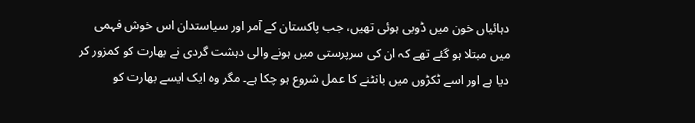دہائیاں خون میں ڈوبی ہوئی تھیں، جب پاکستان کے آمر اور سیاستدان اس خوش فہمی میں مبتلا ہو گئے تھے کہ ان کی سرپرستی میں ہونے والی دہشت گردی نے بھارت کو کمزور کر دیا ہے اور اسے ٹکڑوں میں بانٹنے کا عمل شروع ہو چکا ہے۔ مگر وہ ایک ایسے بھارت کو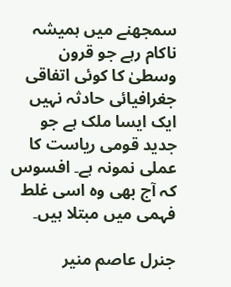سمجھنے میں ہمیشہ ناکام رہے جو قرون وسطیٰ کا کوئی اتفاقی جغرافیائی حادثہ نہیں ایک ایسا ملک ہے جو جدید قومی ریاست کا عملی نمونہ ہے۔ افسوس کہ آج بھی وہ اسی غلط فہمی میں مبتلا ہیں۔

جنرل عاصم منیر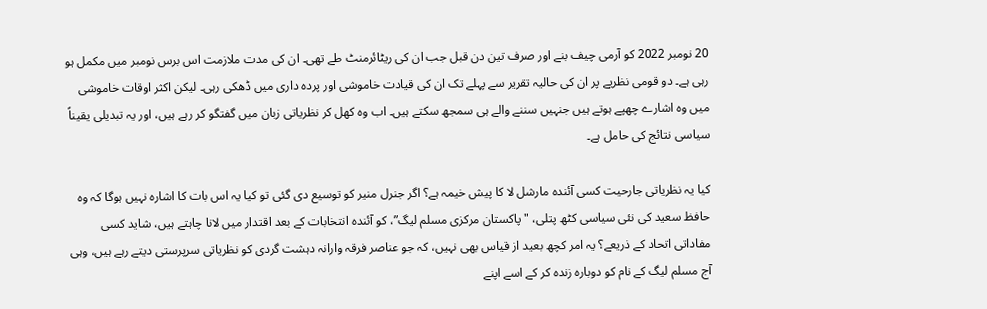20 نومبر 2022 کو آرمی چیف بنے اور صرف تین دن قبل جب ان کی ریٹائرمنٹ طے تھی۔ ان کی مدت ملازمت اس برس نومبر میں مکمل ہو رہی ہے۔ دو قومی نظریے پر ان کی حالیہ تقریر سے پہلے تک ان کی قیادت خاموشی اور پردہ داری میں ڈھکی رہی۔ لیکن اکثر اوقات خاموشی میں وہ اشارے چھپے ہوتے ہیں جنہیں سننے والے ہی سمجھ سکتے ہیں۔ اب وہ کھل کر نظریاتی زبان میں گفتگو کر رہے ہیں، اور یہ تبدیلی یقیناً سیاسی نتائج کی حامل ہے۔

کیا یہ نظریاتی جارحیت کسی آئندہ مارشل لا کا پیش خیمہ ہے؟ اگر جنرل منیر کو توسیع دی گئی تو کیا یہ اس بات کا اشارہ نہیں ہوگا کہ وہ حافظ سعید کی نئی سیاسی کٹھ پتلی، "پاکستان مرکزی مسلم لیگ”، کو آئندہ انتخابات کے بعد اقتدار میں لانا چاہتے ہیں، شاید کسی مفاداتی اتحاد کے ذریعے؟ یہ امر کچھ بعید از قیاس بھی نہیں، کہ جو عناصر فرقہ وارانہ دہشت گردی کو نظریاتی سرپرستی دیتے رہے ہیں، وہی آج مسلم لیگ کے نام کو دوبارہ زندہ کر کے اسے اپنے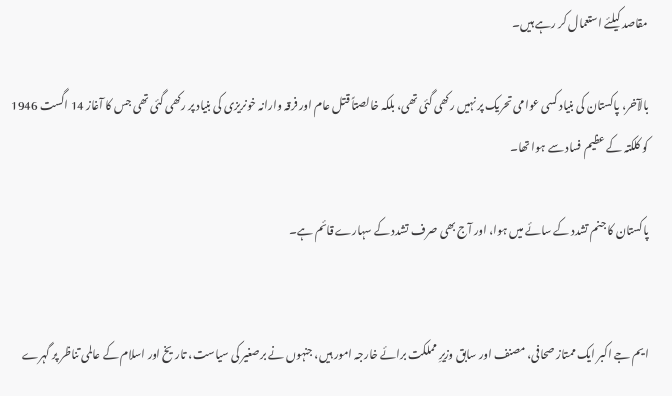مقاصد کیلئے استعمال کر رہے ہیں۔

بالآخر، پاکستان کی بنیاد کسی عوامی تحریک پر نہیں رکھی گئی تھی، بلکہ خالصتاً قتل عام اور فرقہ وارانہ خونریزی کی بنیاد پر رکھی گئی تھی جس کا آغاز 14 اگست 1946 کو کلکتہ کے عظیم فساد سے ہوا تھا۔

پاکستان کا جنم تشدد کے سائے میں ہوا، اور آج بھی صرف تشدد کے سہارے قائم ہے۔


ایم جے اکبر ایک ممتاز صحافی، مصنف اور سابق وزیرِ مملکت برائے خارجہ امور ہیں، جنہوں نے برصغیر کی سیاست، تاریخ اور اسلام کے عالمی تناظر پر گہرے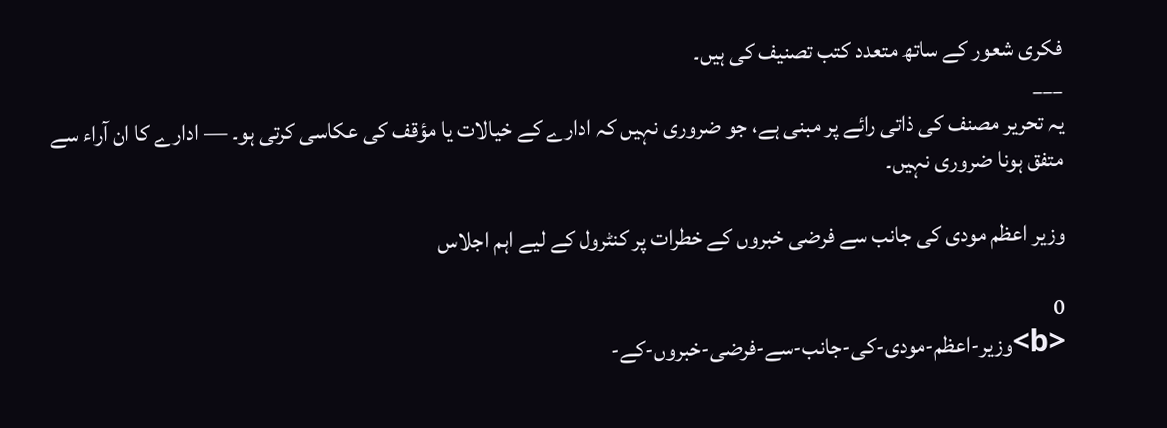فکری شعور کے ساتھ متعدد کتب تصنیف کی ہیں۔
___
یہ تحریر مصنف کی ذاتی رائے پر مبنی ہے، جو ضروری نہیں کہ ادارے کے خیالات یا مؤقف کی عکاسی کرتی ہو۔ — ادارے کا ان آراء سے متفق ہونا ضروری نہیں۔

وزیر اعظم مودی کی جانب سے فرضی خبروں کے خطرات پر کنٹرول کے لیے اہم اجلاس

0
<b>وزیر-اعظم-مودی-کی-جانب-سے-فرضی-خبروں-کے-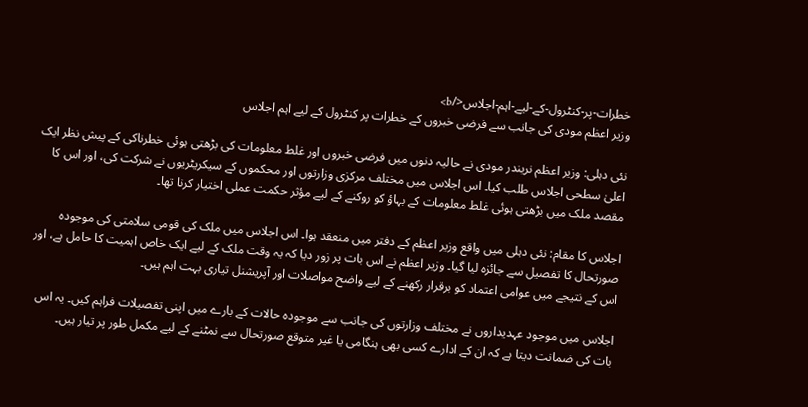خطرات-پر-کنٹرول-کے-لیے-اہم-اجلاس</b>
وزیر اعظم مودی کی جانب سے فرضی خبروں کے خطرات پر کنٹرول کے لیے اہم اجلاس

نئی دہلی: وزیر اعظم نریندر مودی نے حالیہ دنوں میں فرضی خبروں اور غلط معلومات کی بڑھتی ہوئی خطرناکی کے پیش نظر ایک اعلیٰ سطحی اجلاس طلب کیا۔ اس اجلاس میں مختلف مرکزی وزارتوں اور محکموں کے سیکریٹریوں نے شرکت کی، اور اس کا مقصد ملک میں بڑھتی ہوئی غلط معلومات کے بہاؤ کو روکنے کے لیے مؤثر حکمت عملی اختیار کرنا تھا۔

اجلاس کا مقام: نئی دہلی میں واقع وزیر اعظم کے دفتر میں منعقد ہوا۔ اس اجلاس میں ملک کی قومی سلامتی کی موجودہ صورتحال کا تفصیل سے جائزہ لیا گیا۔ وزیر اعظم نے اس بات پر زور دیا کہ یہ وقت ملک کے لیے ایک خاص اہمیت کا حامل ہے، اور اس کے نتیجے میں عوامی اعتماد کو برقرار رکھنے کے لیے واضح مواصلات اور آپریشنل تیاری بہت اہم ہیں۔

اجلاس میں موجود عہدیداروں نے مختلف وزارتوں کی جانب سے موجودہ حالات کے بارے میں اپنی تفصیلات فراہم کیں۔ یہ اس بات کی ضمانت دیتا ہے کہ ان کے ادارے کسی بھی ہنگامی یا غیر متوقع صورتحال سے نمٹنے کے لیے مکمل طور پر تیار ہیں۔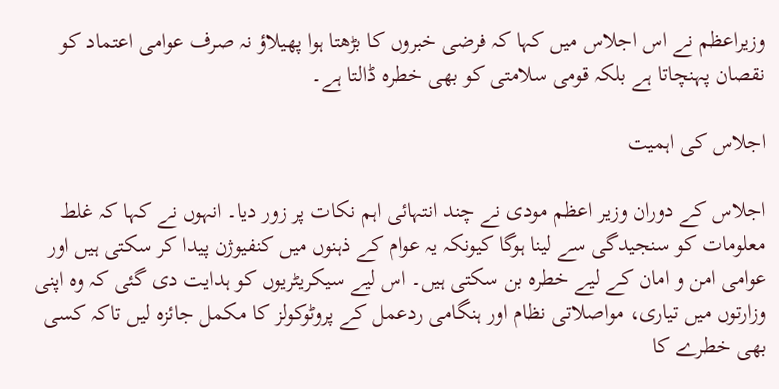وزیراعظم نے اس اجلاس میں کہا کہ فرضی خبروں کا بڑھتا ہوا پھیلاؤ نہ صرف عوامی اعتماد کو نقصان پہنچاتا ہے بلکہ قومی سلامتی کو بھی خطرہ ڈالتا ہے۔

اجلاس کی اہمیت

اجلاس کے دوران وزیر اعظم مودی نے چند انتہائی اہم نکات پر زور دیا۔ انہوں نے کہا کہ غلط معلومات کو سنجیدگی سے لینا ہوگا کیونکہ یہ عوام کے ذہنوں میں کنفیوژن پیدا کر سکتی ہیں اور عوامی امن و امان کے لیے خطرہ بن سکتی ہیں۔ اس لیے سیکریٹریوں کو ہدایت دی گئی کہ وہ اپنی وزارتوں میں تیاری، مواصلاتی نظام اور ہنگامی ردعمل کے پروٹوکولز کا مکمل جائزہ لیں تاکہ کسی بھی خطرے کا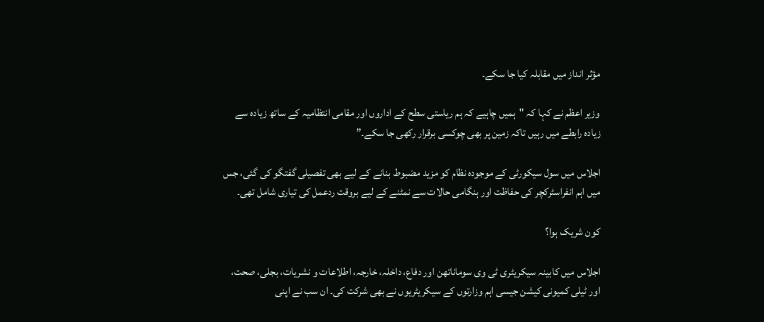مؤثر انداز میں مقابلہ کیا جا سکے۔

وزیر اعظم نے کہا کہ "ہمیں چاہیے کہ ہم ریاستی سطح کے اداروں اور مقامی انتظامیہ کے ساتھ زیادہ سے زیادہ رابطے میں رہیں تاکہ زمین پر بھی چوکسی برقرار رکھی جا سکے۔”

اجلاس میں سول سیکورٹی کے موجودہ نظام کو مزید مضبوط بنانے کے لیے بھی تفصیلی گفتگو کی گئی، جس میں اہم انفراسٹرکچر کی حفاظت اور ہنگامی حالات سے نمٹنے کے لیے بروقت ردعمل کی تیاری شامل تھی۔

کون شریک ہوا؟

اجلاس میں کابینہ سیکریٹری ٹی وی سوماناتھن اور دفاع، داخلہ، خارجہ، اطلاعات و نشریات، بجلی، صحت، اور ٹیلی کمیونی کیشن جیسی اہم وزارتوں کے سیکریٹریوں نے بھی شرکت کی۔ ان سب نے اپنی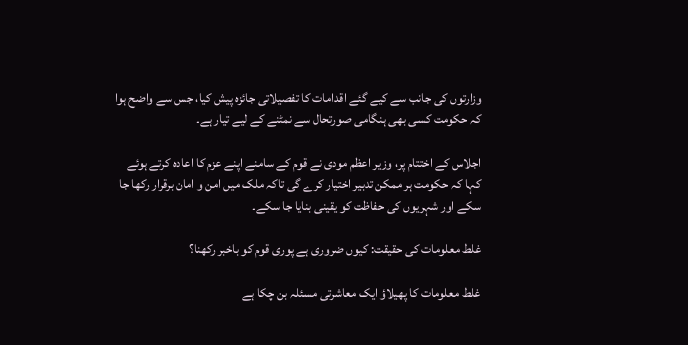وزارتوں کی جانب سے کیے گئے اقدامات کا تفصیلاتی جائزہ پیش کیا، جس سے واضح ہوا کہ حکومت کسی بھی ہنگامی صورتحال سے نمٹنے کے لیے تیار ہے۔

اجلاس کے اختتام پر، وزیر اعظم مودی نے قوم کے سامنے اپنے عزم کا اعادہ کرتے ہوئے کہا کہ حکومت ہر ممکن تدبیر اختیار کرے گی تاکہ ملک میں امن و امان برقرار رکھا جا سکے اور شہریوں کی حفاظت کو یقینی بنایا جا سکے۔

غلط معلومات کی حقیقت: کیوں ضروری ہے پوری قوم کو باخبر رکھنا؟

غلط معلومات کا پھیلاؤ ایک معاشرتی مسئلہ بن چکا ہے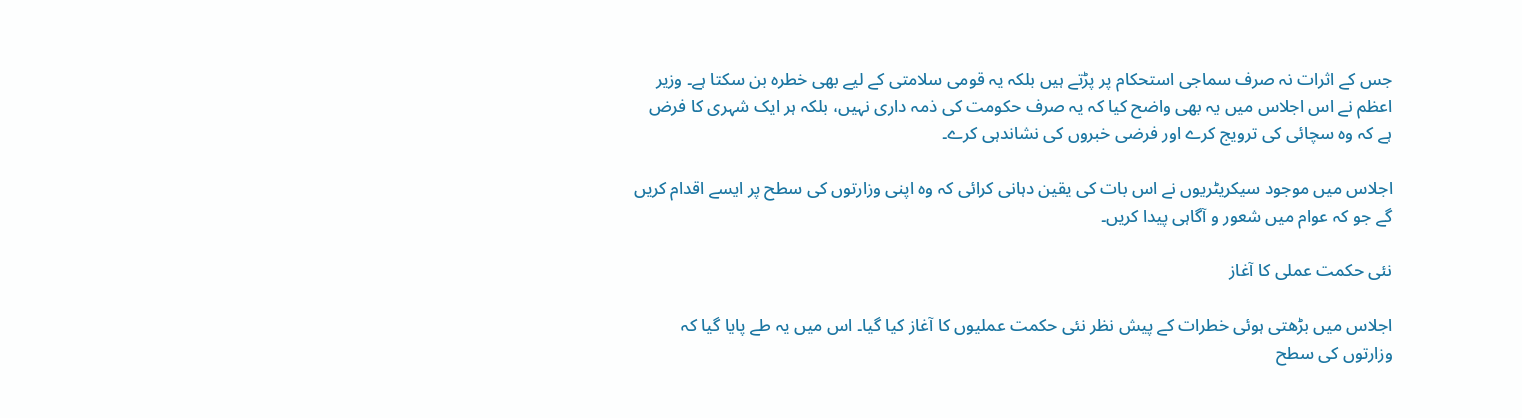جس کے اثرات نہ صرف سماجی استحکام پر پڑتے ہیں بلکہ یہ قومی سلامتی کے لیے بھی خطرہ بن سکتا ہے۔ وزیر اعظم نے اس اجلاس میں یہ بھی واضح کیا کہ یہ صرف حکومت کی ذمہ داری نہیں، بلکہ ہر ایک شہری کا فرض ہے کہ وہ سچائی کی ترویج کرے اور فرضی خبروں کی نشاندہی کرے۔

اجلاس میں موجود سیکریٹریوں نے اس بات کی یقین دہانی کرائی کہ وہ اپنی وزارتوں کی سطح پر ایسے اقدام کریں گے جو کہ عوام میں شعور و آگاہی پیدا کریں۔

نئی حکمت عملی کا آغاز

اجلاس میں بڑھتی ہوئی خطرات کے پیش نظر نئی حکمت عملیوں کا آغاز کیا گیا۔ اس میں یہ طے پایا گیا کہ وزارتوں کی سطح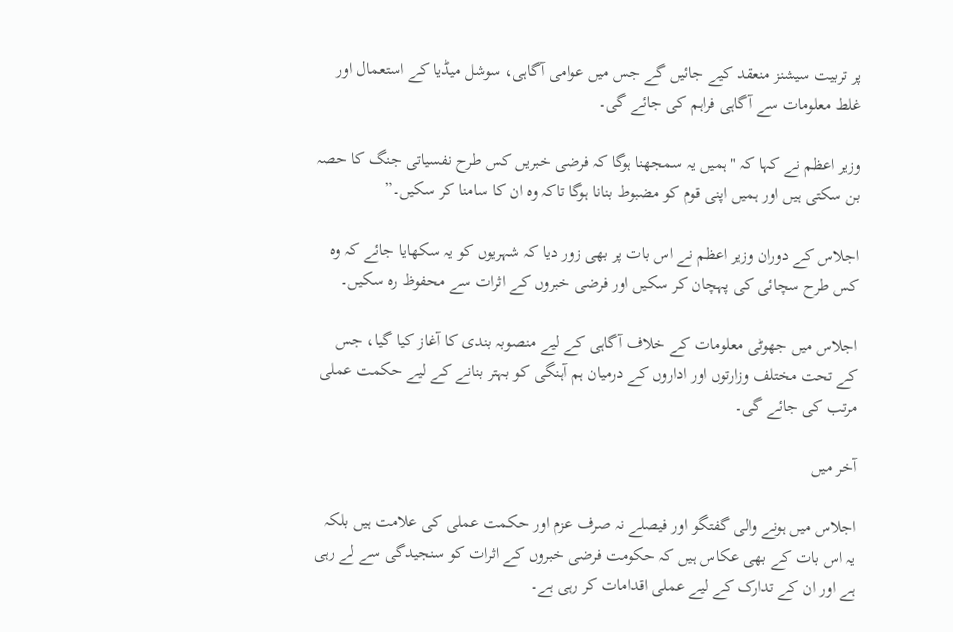پر تربیت سیشنز منعقد کیے جائیں گے جس میں عوامی آگاہی، سوشل میڈیا کے استعمال اور غلط معلومات سے آگاہی فراہم کی جائے گی۔

وزیر اعظم نے کہا کہ "ہمیں یہ سمجھنا ہوگا کہ فرضی خبریں کس طرح نفسیاتی جنگ کا حصہ بن سکتی ہیں اور ہمیں اپنی قوم کو مضبوط بنانا ہوگا تاکہ وہ ان کا سامنا کر سکیں۔”

اجلاس کے دوران وزیر اعظم نے اس بات پر بھی زور دیا کہ شہریوں کو یہ سکھایا جائے کہ وہ کس طرح سچائی کی پہچان کر سکیں اور فرضی خبروں کے اثرات سے محفوظ رہ سکیں۔

اجلاس میں جھوٹی معلومات کے خلاف آگاہی کے لیے منصوبہ بندی کا آغاز کیا گیا، جس کے تحت مختلف وزارتوں اور اداروں کے درمیان ہم آہنگی کو بہتر بنانے کے لیے حکمت عملی مرتب کی جائے گی۔

آخر میں

اجلاس میں ہونے والی گفتگو اور فیصلے نہ صرف عزم اور حکمت عملی کی علامت ہیں بلکہ یہ اس بات کے بھی عکاس ہیں کہ حکومت فرضی خبروں کے اثرات کو سنجیدگی سے لے رہی ہے اور ان کے تدارک کے لیے عملی اقدامات کر رہی ہے۔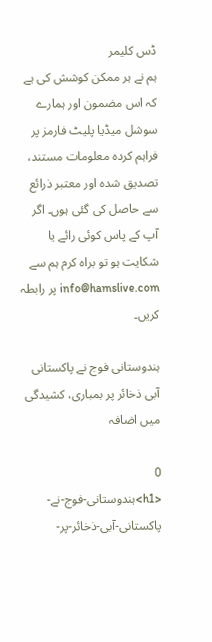ڈس کلیمر
ہم نے ہر ممکن کوشش کی ہے کہ اس مضمون اور ہمارے سوشل میڈیا پلیٹ فارمز پر فراہم کردہ معلومات مستند، تصدیق شدہ اور معتبر ذرائع سے حاصل کی گئی ہوں۔ اگر آپ کے پاس کوئی رائے یا شکایت ہو تو براہ کرم ہم سے info@hamslive.com پر رابطہ کریں۔

ہندوستانی فوج نے پاکستانی آبی ذخائر پر بمباری، کشیدگی میں اضافہ

0
<h1>ہندوستانی-فوج-نے-پاکستانی-آبی-ذخائر-پر-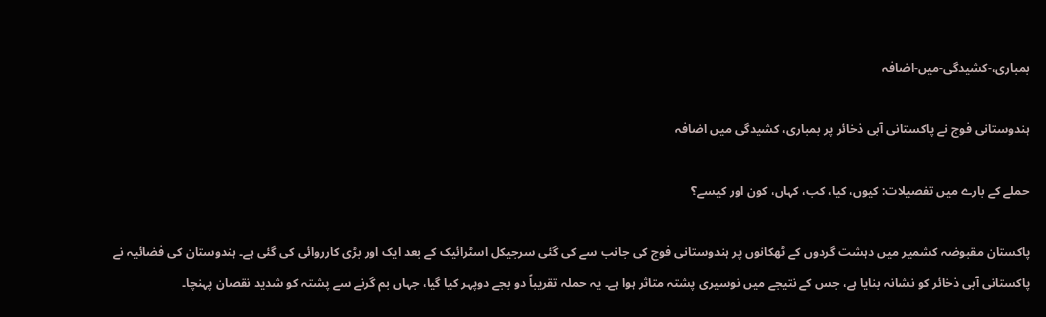بمباری،-کشیدگی-میں-اضافہ

ہندوستانی فوج نے پاکستانی آبی ذخائر پر بمباری، کشیدگی میں اضافہ

حملے کے بارے میں تفصیلات: کیوں، کیا، کب، کہاں، کون اور کیسے؟

پاکستان مقبوضہ کشمیر میں دہشت گردوں کے ٹھکانوں پر ہندوستانی فوج کی جانب سے کی گئی سرجیکل اسٹرائیک کے بعد ایک اور بڑی کارروائی کی گئی ہے۔ ہندوستان کی فضائیہ نے پاکستانی آبی ذخائر کو نشانہ بنایا ہے، جس کے نتیجے میں نوسیری پشتہ متاثر ہوا ہے۔ یہ حملہ تقریباً دو بجے دوپہر کیا گیا، جہاں بم گرنے سے پشتہ کو شدید نقصان پہنچا۔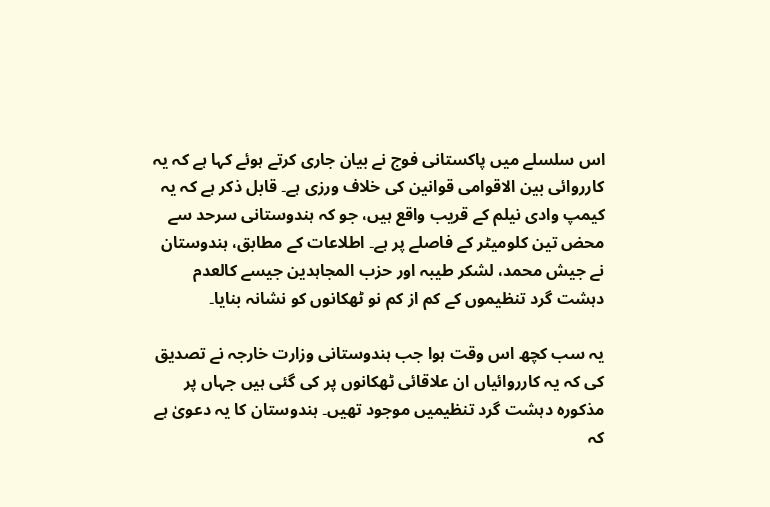اس سلسلے میں پاکستانی فوج نے بیان جاری کرتے ہوئے کہا ہے کہ یہ کارروائی بین الاقوامی قوانین کی خلاف ورزی ہے۔ قابل ذکر ہے کہ یہ کیمپ وادی نیلم کے قریب واقع ہیں، جو کہ ہندوستانی سرحد سے محض تین کلومیٹر کے فاصلے پر ہے۔ اطلاعات کے مطابق، ہندوستان نے جیش محمد، لشکر طیبہ اور حزب المجاہدین جیسے کالعدم دہشت گرد تنظیموں کے کم از کم نو ٹھکانوں کو نشانہ بنایا۔

یہ سب کچھ اس وقت ہوا جب ہندوستانی وزارت خارجہ نے تصدیق کی کہ یہ کارروائیاں ان علاقائی ٹھکانوں پر کی گئی ہیں جہاں پر مذکورہ دہشت گرد تنظیمیں موجود تھیں۔ ہندوستان کا یہ دعویٰ ہے کہ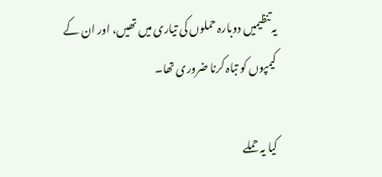یہ تنظیمیں دوبارہ حملوں کی تیاری میں تھیں، اور ان کے کیمپوں کو تباہ کرنا ضروری تھا۔

کیا یہ حملے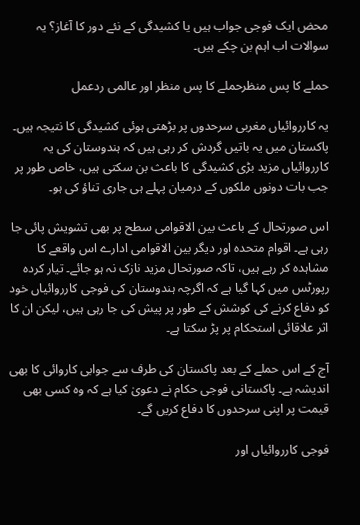محض ایک فوجی جواب ہیں یا کشیدگی کے نئے دور کا آغاز؟ یہ سوالات اب اہم بن چکے ہیں۔

حملے کا پس منظرحملے کا پس منظر اور عالمی ردعمل

یہ کارروائیاں مغربی سرحدوں پر بڑھتی ہوئی کشیدگی کا نتیجہ ہیں۔ پاکستان میں یہ باتیں گردش کر رہی ہیں کہ ہندوستان کی یہ کارروائیاں مزید بڑی کشیدگی کا باعث بن سکتی ہیں، خاص طور پر جب بات دونوں ملکوں کے درمیان پہلے ہی جاری تناؤ کی ہو۔

اس صورتحال کے باعث بین الاقوامی سطح پر بھی تشویش پائی جا رہی ہے۔ اقوام متحدہ اور دیگر بین الاقوامی ادارے اس واقعے کا مشاہدہ کر رہے ہیں، تاکہ صورتحال مزید نازک نہ ہو جائے۔ تیار کردہ رپورٹس میں کہا گیا ہے کہ اگرچہ ہندوستان کی فوجی کارروائیاں خود کو دفاع کرنے کی کوشش کے طور پر پیش کی جا رہی ہیں، لیکن ان کا اثر علاقائی استحکام پر پڑ سکتا ہے۔

آج کے اس حملے کے بعد پاکستان کی طرف سے جوابی کاروائی کا بھی اندیشہ ہے۔ پاکستانی فوجی حکام نے دعویٰ کیا ہے کہ وہ کسی بھی قیمت پر اپنی سرحدوں کا دفاع کریں گے۔

فوجی کارروائیاں اور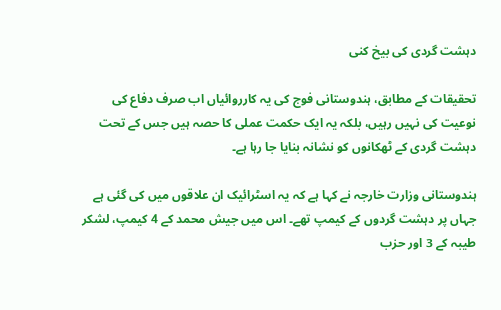دہشت گردی کی بیخ کنی

تحقیقات کے مطابق، ہندوستانی فوج کی یہ کارروائیاں اب صرف دفاع کی نوعیت کی نہیں رہیں، بلکہ یہ ایک حکمت عملی کا حصہ ہیں جس کے تحت دہشت گردی کے ٹھکانوں کو نشانہ بنایا جا رہا ہے۔

ہندوستانی وزارت خارجہ نے کہا ہے کہ یہ اسٹرائیک ان علاقوں میں کی گئی ہے جہاں پر دہشت گردوں کے کیمپ تھے۔ اس میں جیش محمد کے 4 کیمپ، لشکر طیبہ کے 3 اور حزب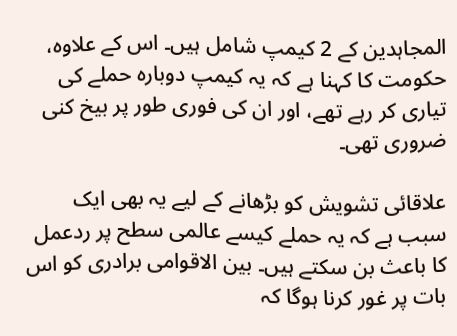المجاہدین کے 2 کیمپ شامل ہیں۔ اس کے علاوہ، حکومت کا کہنا ہے کہ یہ کیمپ دوبارہ حملے کی تیاری کر رہے تھے، اور ان کی فوری طور پر بیخ کنی ضروری تھی۔

علاقائی تشویش کو بڑھانے کے لیے یہ بھی ایک سبب ہے کہ یہ حملے کیسے عالمی سطح پر ردعمل کا باعث بن سکتے ہیں۔ بین الاقوامی برادری کو اس بات پر غور کرنا ہوگا کہ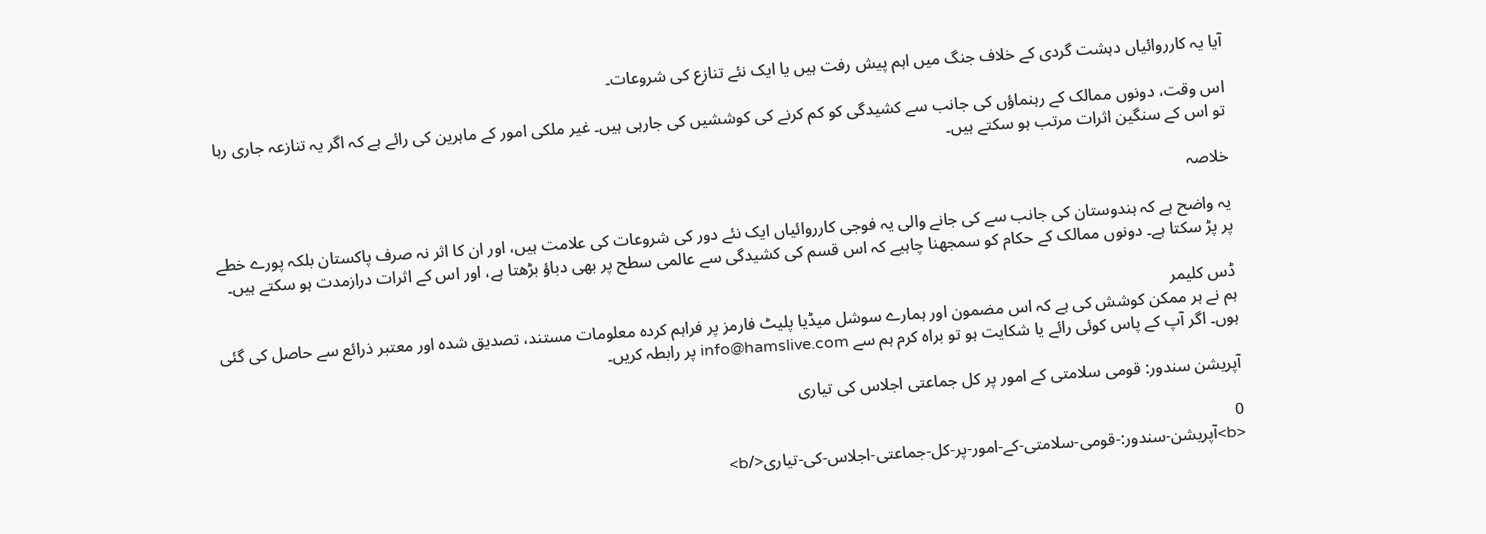آیا یہ کارروائیاں دہشت گردی کے خلاف جنگ میں اہم پیش رفت ہیں یا ایک نئے تنازع کی شروعات۔

اس وقت، دونوں ممالک کے رہنماؤں کی جانب سے کشیدگی کو کم کرنے کی کوششیں کی جارہی ہیں۔ غیر ملکی امور کے ماہرین کی رائے ہے کہ اگر یہ تنازعہ جاری رہا تو اس کے سنگین اثرات مرتب ہو سکتے ہیں۔

خلاصہ

یہ واضح ہے کہ ہندوستان کی جانب سے کی جانے والی یہ فوجی کارروائیاں ایک نئے دور کی شروعات کی علامت ہیں، اور ان کا اثر نہ صرف پاکستان بلکہ پورے خطے پر پڑ سکتا ہے۔ دونوں ممالک کے حکام کو سمجھنا چاہیے کہ اس قسم کی کشیدگی سے عالمی سطح پر بھی دباؤ بڑھتا ہے، اور اس کے اثرات درازمدت ہو سکتے ہیں۔

ڈس کلیمر
ہم نے ہر ممکن کوشش کی ہے کہ اس مضمون اور ہمارے سوشل میڈیا پلیٹ فارمز پر فراہم کردہ معلومات مستند، تصدیق شدہ اور معتبر ذرائع سے حاصل کی گئی ہوں۔ اگر آپ کے پاس کوئی رائے یا شکایت ہو تو براہ کرم ہم سے info@hamslive.com پر رابطہ کریں۔

آپریشن سندور: قومی سلامتی کے امور پر کل جماعتی اجلاس کی تیاری

0
<b>آپریشن-سندور:-قومی-سلامتی-کے-امور-پر-کل-جماعتی-اجلاس-کی-تیاری</b>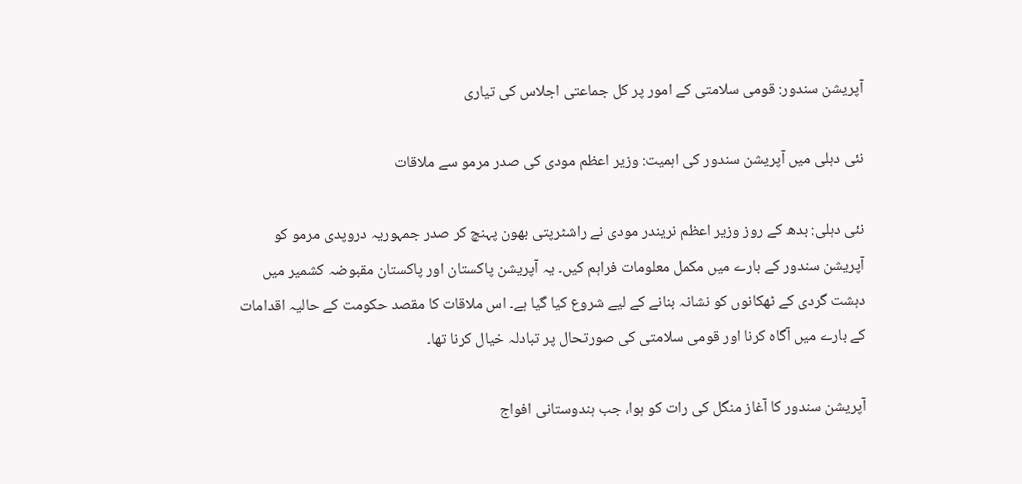آپریشن سندور: قومی سلامتی کے امور پر کل جماعتی اجلاس کی تیاری

نئی دہلی میں آپریشن سندور کی اہمیت: وزیر اعظم مودی کی صدر مرمو سے ملاقات

نئی دہلی: بدھ کے روز وزیر اعظم نریندر مودی نے راشٹرپتی بھون پہنچ کر صدر جمہوریہ دروپدی مرمو کو آپریشن سندور کے بارے میں مکمل معلومات فراہم کیں۔ یہ آپریشن پاکستان اور پاکستان مقبوضہ کشمیر میں دہشت گردی کے ٹھکانوں کو نشانہ بنانے کے لیے شروع کیا گیا ہے۔ اس ملاقات کا مقصد حکومت کے حالیہ اقدامات کے بارے میں آگاہ کرنا اور قومی سلامتی کی صورتحال پر تبادلہ خیال کرنا تھا۔

آپریشن سندور کا آغاز منگل کی رات کو ہوا، جب ہندوستانی افواج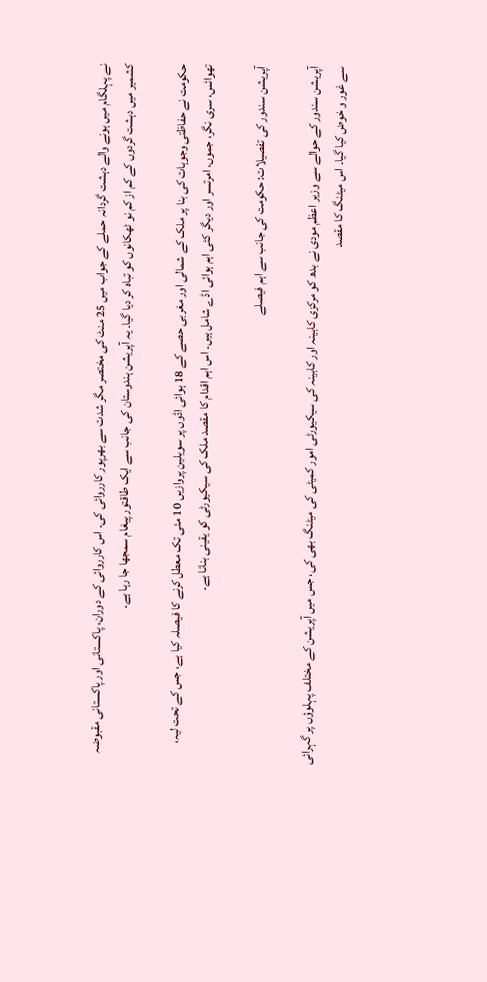نے پہلگام میں ہونے والے دہشت گردانہ حملے کے جواب میں 25 منٹ کی مختصر مگر شدت سے بھرپور کارروائی کی۔ اس کارروائی کے دوران، پاکستانی اور پاکستانی مقبوضہ کشمیر میں دہشت گردوں کے کم از کم نو ٹھکانوں کو تباہ کر دیا گیا۔ یہ آپریشن ہندوستان کی جانب سے ایک طاقتور پیغام سمجھا جا رہا ہے۔

حکومت نے حفاظتی وجوہات کی بنا پر ملک کے شمالی اور مغربی حصے کے 18 ہوائی اڈوں پر سویلین پروازیں 10 مئی تک معطل کرنے کا فیصلہ کیا ہے، جس کے تحت لیہ، تھوائس، سری نگر، جموں، امرتسر اور دیگر کئی اہم ہوائی اڈے شامل ہیں۔ اس اہم اقدام کا مقصد ملک کی سیکیورٹی کو یقینی بنانا ہے۔

آپریشن سندور کی تفصیلات: حکومت کی جانب سے اہم فیصلے

آپریشن سندور کے حوالے سے وزیر اعظم مودی نے بدھ کو مرکزی کابینہ اور کابینہ کی سیکیورٹی امور کمیٹی کی میٹنگ بھی کی، جس میں آپریشن کے مختلف پہلوؤں پر گہرائی سے غور و خوض کیا گیا۔ اس میٹنگ کا مقصد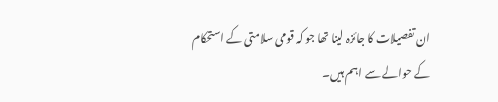ان تفصیلات کا جائزہ لینا تھا جو کہ قومی سلامتی کے استحکام کے حوالے سے اہم ہیں۔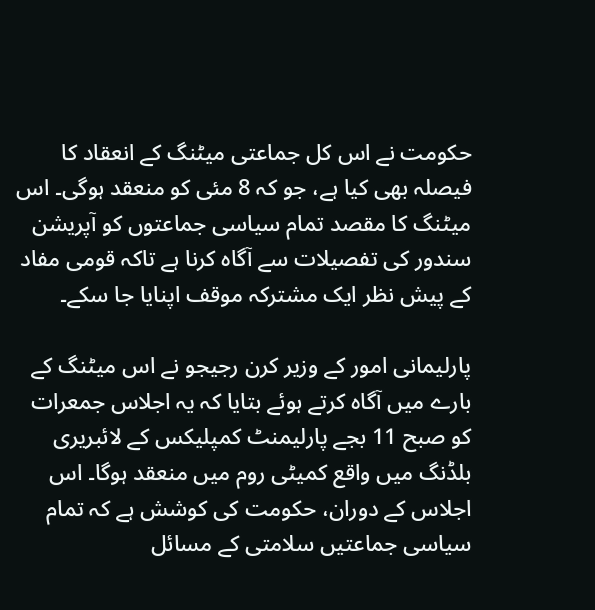حکومت نے اس کل جماعتی میٹنگ کے انعقاد کا فیصلہ بھی کیا ہے، جو کہ 8 مئی کو منعقد ہوگی۔ اس میٹنگ کا مقصد تمام سیاسی جماعتوں کو آپریشن سندور کی تفصیلات سے آگاہ کرنا ہے تاکہ قومی مفاد کے پیش نظر ایک مشترکہ موقف اپنایا جا سکے۔

پارلیمانی امور کے وزیر کرن رجیجو نے اس میٹنگ کے بارے میں آگاہ کرتے ہوئے بتایا کہ یہ اجلاس جمعرات کو صبح 11 بجے پارلیمنٹ کمپلیکس کے لائبریری بلڈنگ میں واقع کمیٹی روم میں منعقد ہوگا۔ اس اجلاس کے دوران، حکومت کی کوشش ہے کہ تمام سیاسی جماعتیں سلامتی کے مسائل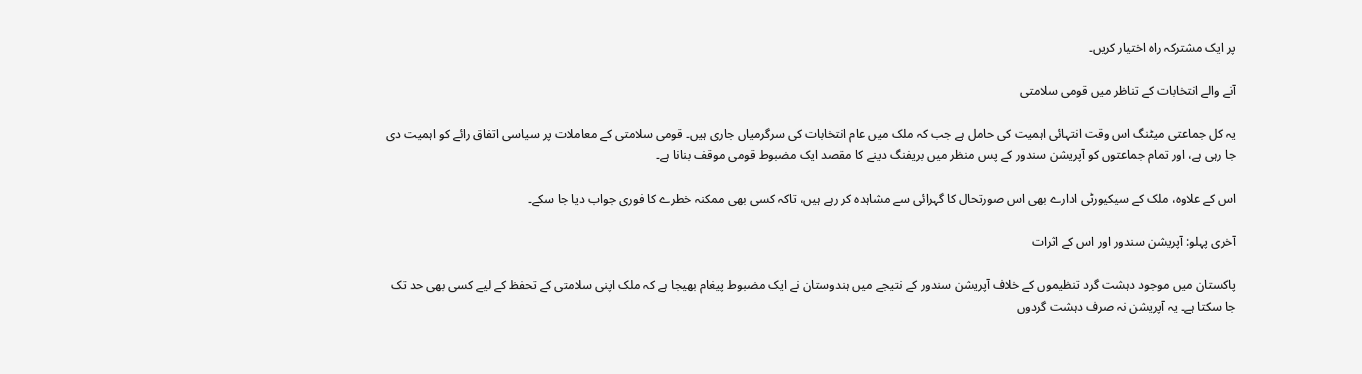پر ایک مشترکہ راہ اختیار کریں۔

آنے والے انتخابات کے تناظر میں قومی سلامتی

یہ کل جماعتی میٹنگ اس وقت انتہائی اہمیت کی حامل ہے جب کہ ملک میں عام انتخابات کی سرگرمیاں جاری ہیں۔ قومی سلامتی کے معاملات پر سیاسی اتفاق رائے کو اہمیت دی جا رہی ہے، اور تمام جماعتوں کو آپریشن سندور کے پس منظر میں بریفنگ دینے کا مقصد ایک مضبوط قومی موقف بنانا ہے۔

اس کے علاوہ، ملک کے سیکیورٹی ادارے بھی اس صورتحال کا گہرائی سے مشاہدہ کر رہے ہیں، تاکہ کسی بھی ممکنہ خطرے کا فوری جواب دیا جا سکے۔

آخری پہلو: آپریشن سندور اور اس کے اثرات

پاکستان میں موجود دہشت گرد تنظیموں کے خلاف آپریشن سندور کے نتیجے میں ہندوستان نے ایک مضبوط پیغام بھیجا ہے کہ ملک اپنی سلامتی کے تحفظ کے لیے کسی بھی حد تک جا سکتا ہے۔ یہ آپریشن نہ صرف دہشت گردوں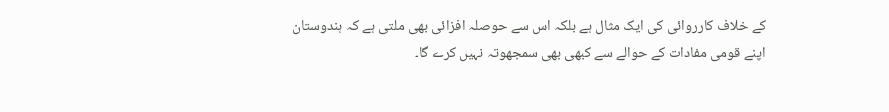کے خلاف کارروائی کی ایک مثال ہے بلکہ اس سے حوصلہ افزائی بھی ملتی ہے کہ ہندوستان اپنے قومی مفادات کے حوالے سے کبھی بھی سمجھوتہ نہیں کرے گا۔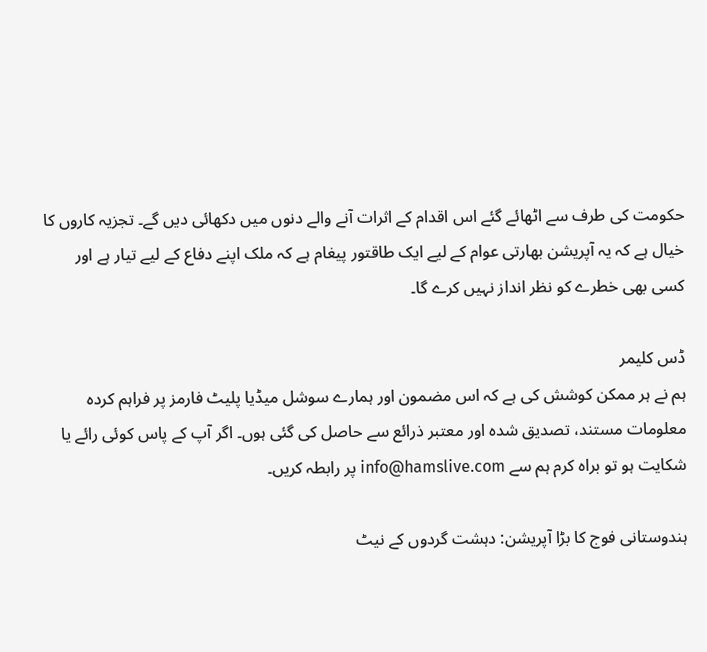حکومت کی طرف سے اٹھائے گئے اس اقدام کے اثرات آنے والے دنوں میں دکھائی دیں گے۔ تجزیہ کاروں کا خیال ہے کہ یہ آپریشن بھارتی عوام کے لیے ایک طاقتور پیغام ہے کہ ملک اپنے دفاع کے لیے تیار ہے اور کسی بھی خطرے کو نظر انداز نہیں کرے گا۔

ڈس کلیمر
ہم نے ہر ممکن کوشش کی ہے کہ اس مضمون اور ہمارے سوشل میڈیا پلیٹ فارمز پر فراہم کردہ معلومات مستند، تصدیق شدہ اور معتبر ذرائع سے حاصل کی گئی ہوں۔ اگر آپ کے پاس کوئی رائے یا شکایت ہو تو براہ کرم ہم سے info@hamslive.com پر رابطہ کریں۔

ہندوستانی فوج کا بڑا آپریشن: دہشت گردوں کے نیٹ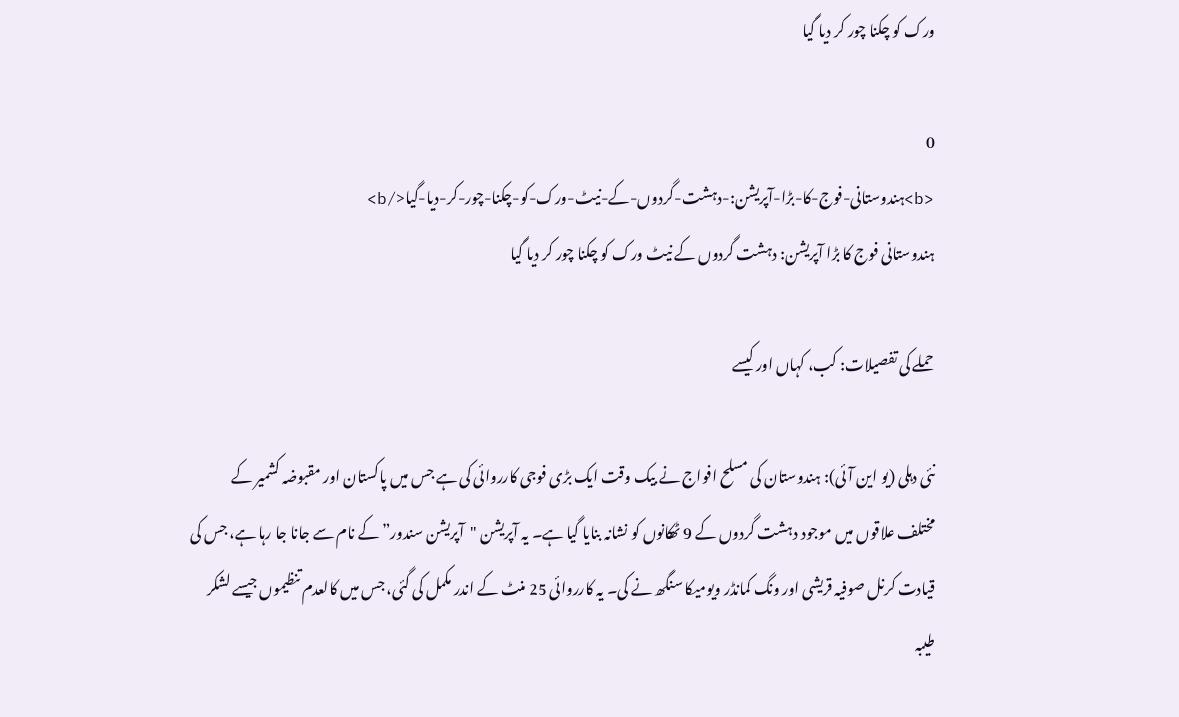ورک کو چکنا چور کر دیا گیا

0
<b>ہندوستانی-فوج-کا-بڑا-آپریشن:-دہشت-گردوں-کے-نیٹ-ورک-کو-چکنا-چور-کر-دیا-گیا</b>
ہندوستانی فوج کا بڑا آپریشن: دہشت گردوں کے نیٹ ورک کو چکنا چور کر دیا گیا

حملے کی تفصیلات: کب، کہاں اور کیسے

نئی دہلی (یو این آئی): ہندوستان کی مسلح افواج نے بیک وقت ایک بڑی فوجی کارروائی کی ہے جس میں پاکستان اور مقبوضہ کشمیر کے مختلف علاقوں میں موجود دہشت گردوں کے 9 ٹھکانوں کو نشانہ بنایا گیا ہے۔ یہ آپریشن "آپریشن سندور” کے نام سے جانا جا رہا ہے، جس کی قیادت کرنل صوفیہ قریشی اور ونگ کمانڈر ویومیکا سنگھ نے کی۔ یہ کارروائی 25 منٹ کے اندر مکمل کی گئی، جس میں کالعدم تنظیموں جیسے لشکر طیبہ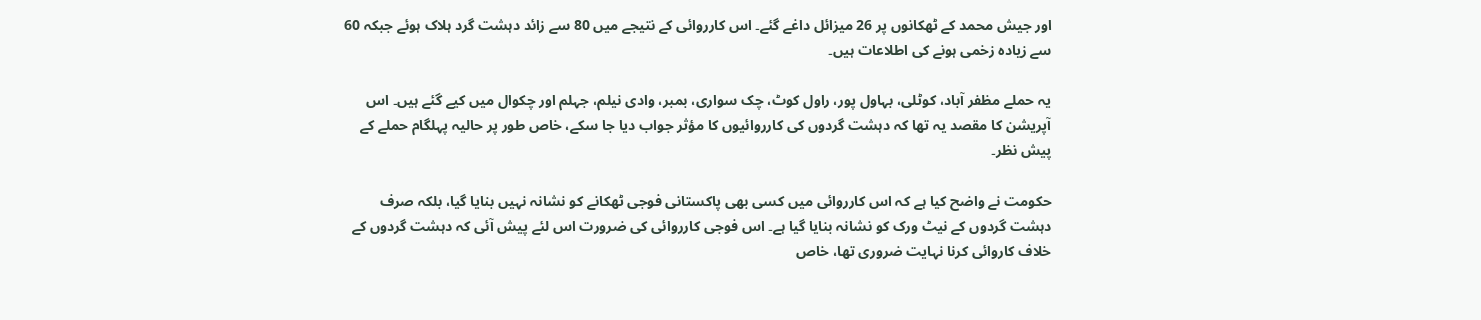اور جیش محمد کے ٹھکانوں پر 26 میزائل داغے گئے۔ اس کارروائی کے نتیجے میں 80 سے زائد دہشت گرد ہلاک ہوئے جبکہ 60 سے زیادہ زخمی ہونے کی اطلاعات ہیں۔

یہ حملے مظفر آباد، کوٹلی، بہاول پور، راول کوٹ، چک سواری، بمبر، وادی نیلم، جہلم اور چکوال میں کیے گئے ہیں۔ اس آپریشن کا مقصد یہ تھا کہ دہشت گردوں کی کارروائیوں کا مؤثر جواب دیا جا سکے، خاص طور پر حالیہ پہلگام حملے کے پیش نظر۔

حکومت نے واضح کیا ہے کہ اس کارروائی میں کسی بھی پاکستانی فوجی ٹھکانے کو نشانہ نہیں بنایا گیا، بلکہ صرف دہشت گردوں کے نیٹ ورک کو نشانہ بنایا گیا ہے۔ اس فوجی کارروائی کی ضرورت اس لئے پیش آئی کہ دہشت گردوں کے خلاف کاروائی کرنا نہایت ضروری تھا، خاص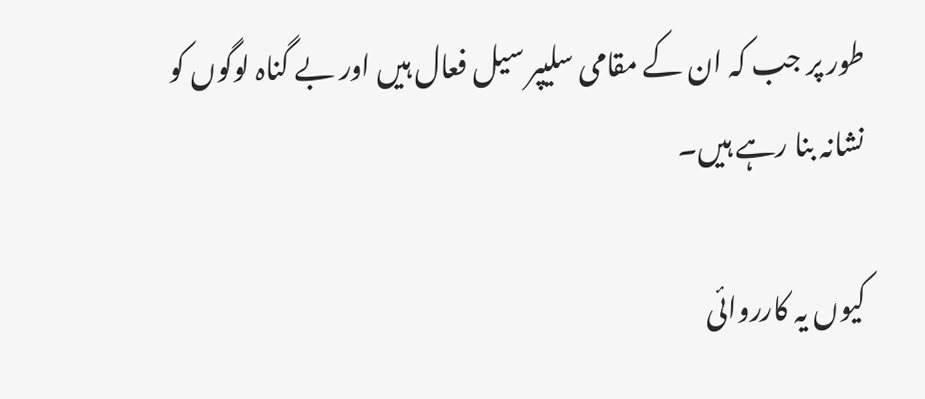طور پر جب کہ ان کے مقامی سلیپر سیل فعال ہیں اور بے گناہ لوگوں کو نشانہ بنا رہے ہیں۔

کیوں یہ کارروائی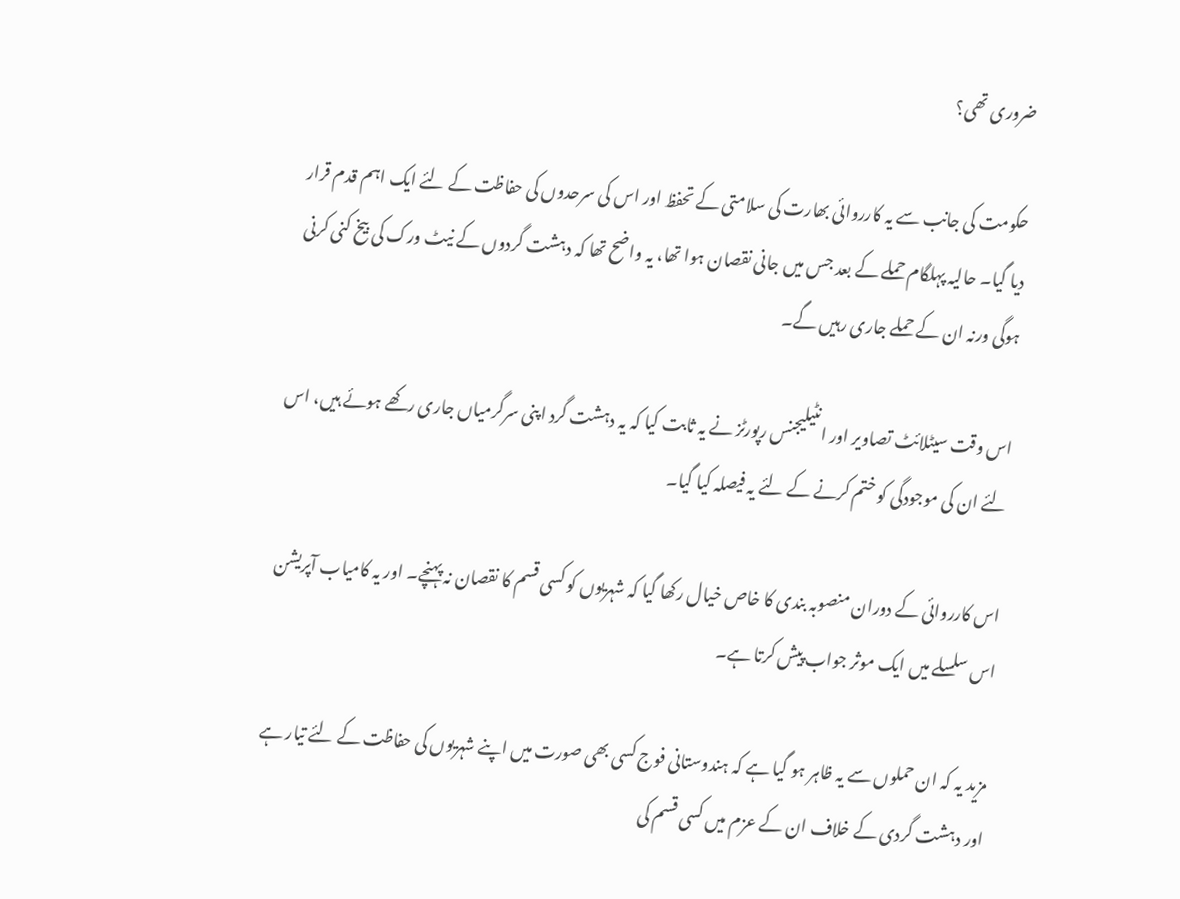ضروری تھی؟

حکومت کی جانب سے یہ کارروائی بھارت کی سلامتی کے تحفظ اور اس کی سرحدوں کی حفاظت کے لئے ایک اہم قدم قرار دیا گیا۔ حالیہ پہلگام حملے کے بعد جس میں جانی نقصان ہوا تھا، یہ واضح تھا کہ دہشت گردوں کے نیٹ ورک کی بیخ کنی کرنی ہوگی ورنہ ان کے حملے جاری رہیں گے۔

اس وقت سیٹلائٹ تصاویر اور انٹیلیجنس رپورٹز نے یہ ثابت کیا کہ یہ دہشت گرد اپنی سرگرمیاں جاری رکھے ہوئے ہیں، اس لئے ان کی موجودگی کو ختم کرنے کے لئے یہ فیصلہ کیا گیا۔

اس کارروائی کے دوران منصوبہ بندی کا خاص خیال رکھا گیا کہ شہریوں کو کسی قسم کا نقصان نہ پہنچے۔ اور یہ کامیاب آپریشن اس سلسلے میں ایک موثر جواب پیش کرتا ہے۔

مزید یہ کہ ان حملوں سے یہ ظاہر ہو گیا ہے کہ ہندوستانی فوج کسی بھی صورت میں اپنے شہریوں کی حفاظت کے لئے تیار ہے اور دہشت گردی کے خلاف ان کے عزم میں کسی قسم کی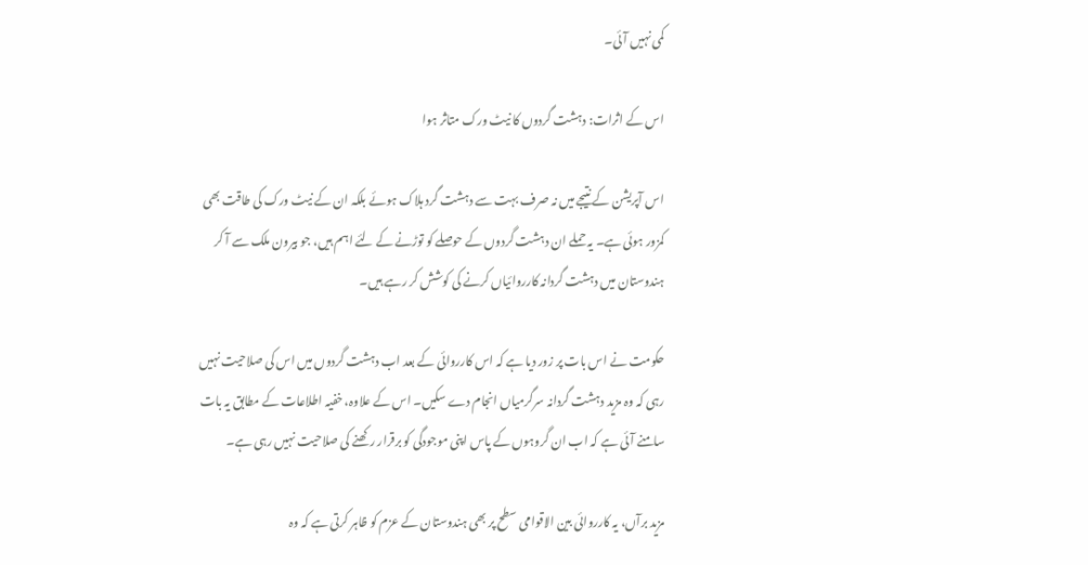کمی نہیں آئی۔

اس کے اثرات: دہشت گردوں کا نیٹ ورک متاثر ہوا

اس آپریشن کے نتیجے میں نہ صرف بہت سے دہشت گرد ہلاک ہوئے بلکہ ان کے نیٹ ورک کی طاقت بھی کمزور ہوئی ہے۔ یہ حملے ان دہشت گردوں کے حوصلے کو توڑنے کے لئے اہم ہیں، جو بیرون ملک سے آ کر ہندوستان میں دہشت گردانہ کارروائیاں کرنے کی کوشش کر رہے ہیں۔

حکومت نے اس بات پر زور دیا ہے کہ اس کارروائی کے بعد اب دہشت گردوں میں اس کی صلاحیت نہیں رہی کہ وہ مزید دہشت گردانہ سرگرمیاں انجام دے سکیں۔ اس کے علاوہ، خفیہ اطلاعات کے مطابق یہ بات سامنے آئی ہے کہ اب ان گروہوں کے پاس اپنی موجودگی کو برقرار رکھنے کی صلاحیت نہیں رہی ہے۔

مزید برآں، یہ کارروائی بین الاقوامی سطح پر بھی ہندوستان کے عزم کو ظاہر کرتی ہے کہ وہ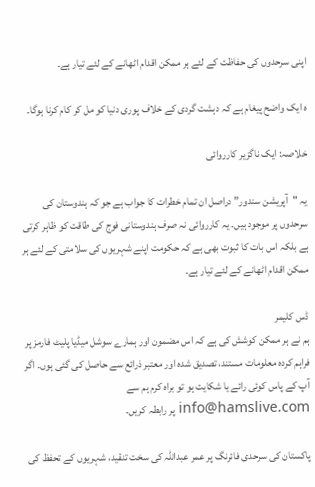اپنی سرحدوں کی حفاظت کے لئے ہر ممکن اقدام اٹھانے کے لئے تیار ہے۔

ہ ایک واضح پیغام ہے کہ دہشت گردی کے خلاف پوری دنیا کو مل کر کام کرنا ہوگا۔

خلاصہ: ایک ناگزیر کارروائی

یہ "آپریشن سندور” دراصل ان تمام خطرات کا جواب ہے جو کہ ہندوستان کی سرحدوں پر موجود ہیں۔ یہ کارروائی نہ صرف ہندوستانی فوج کی طاقت کو ظاہر کرتی ہے بلکہ اس بات کا ثبوت بھی ہے کہ حکومت اپنے شہریوں کی سلامتی کے لئے ہر ممکن اقدام اٹھانے کے لئے تیار ہے۔

ڈس کلیمر
ہم نے ہر ممکن کوشش کی ہے کہ اس مضمون اور ہمارے سوشل میڈیا پلیٹ فارمز پر فراہم کردہ معلومات مستند، تصدیق شدہ اور معتبر ذرائع سے حاصل کی گئی ہوں۔ اگر آپ کے پاس کوئی رائے یا شکایت ہو تو براہ کرم ہم سے info@hamslive.com پر رابطہ کریں۔

پاکستان کی سرحدی فائرنگ پر عمر عبداللہ کی سخت تنقید، شہریوں کے تحفظ کی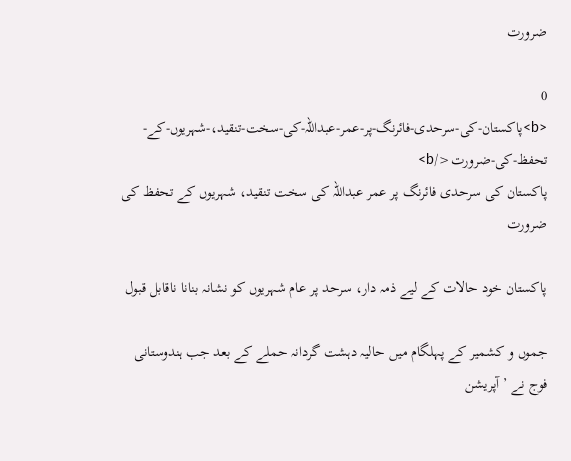ضرورت

0
<b>پاکستان-کی-سرحدی-فائرنگ-پر-عمر-عبداللہ-کی-سخت-تنقید،-شہریوں-کے-تحفظ-کی-ضرورت</b>
پاکستان کی سرحدی فائرنگ پر عمر عبداللہ کی سخت تنقید، شہریوں کے تحفظ کی ضرورت

پاکستان خود حالات کے لیے ذمہ دار، سرحد پر عام شہریوں کو نشانہ بنانا ناقابل قبول

جموں و کشمیر کے پہلگام میں حالیہ دہشت گردانہ حملے کے بعد جب ہندوستانی فوج نے ’آپریشن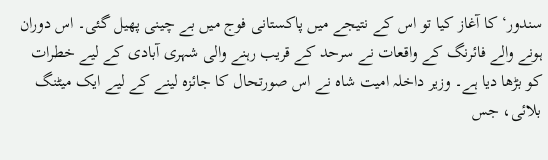سندور‘ کا آغاز کیا تو اس کے نتیجے میں پاکستانی فوج میں بے چینی پھیل گئی۔ اس دوران ہونے والے فائرنگ کے واقعات نے سرحد کے قریب رہنے والی شہری آبادی کے لیے خطرات کو بڑھا دیا ہے۔ وزیر داخلہ امیت شاہ نے اس صورتحال کا جائزہ لینے کے لیے ایک میٹنگ بلائی، جس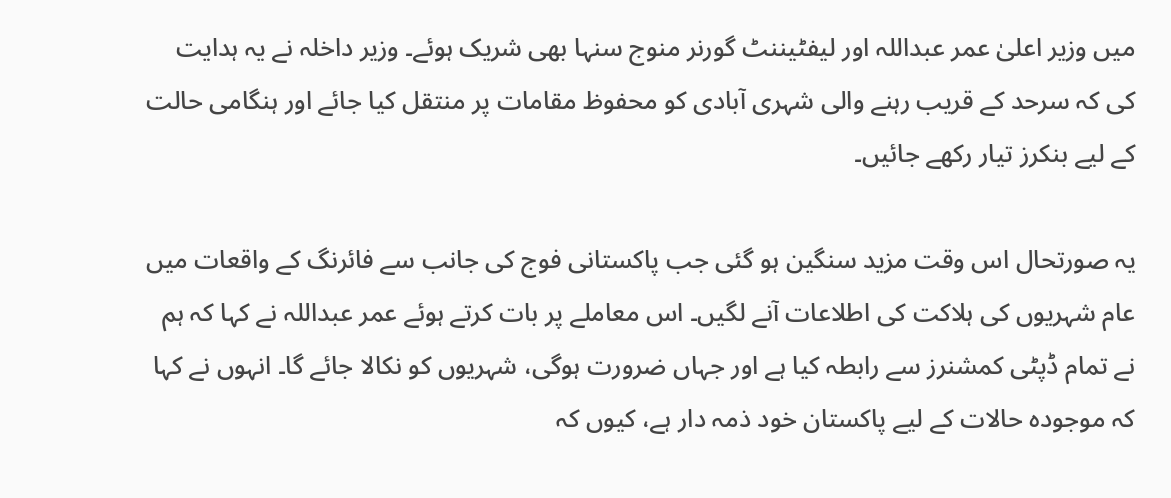میں وزیر اعلیٰ عمر عبداللہ اور لیفٹیننٹ گورنر منوج سنہا بھی شریک ہوئے۔ وزیر داخلہ نے یہ ہدایت کی کہ سرحد کے قریب رہنے والی شہری آبادی کو محفوظ مقامات پر منتقل کیا جائے اور ہنگامی حالت کے لیے بنکرز تیار رکھے جائیں۔

یہ صورتحال اس وقت مزید سنگین ہو گئی جب پاکستانی فوج کی جانب سے فائرنگ کے واقعات میں عام شہریوں کی ہلاکت کی اطلاعات آنے لگیں۔ اس معاملے پر بات کرتے ہوئے عمر عبداللہ نے کہا کہ ہم نے تمام ڈپٹی کمشنرز سے رابطہ کیا ہے اور جہاں ضرورت ہوگی، شہریوں کو نکالا جائے گا۔ انہوں نے کہا کہ موجودہ حالات کے لیے پاکستان خود ذمہ دار ہے، کیوں کہ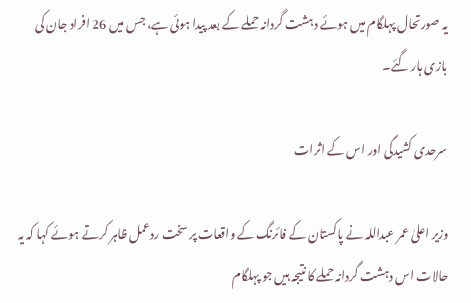یہ صورتحال پہلگام میں ہوئے دہشت گردانہ حملے کے بعد پیدا ہوئی ہے، جس میں 26 افراد جان کی بازی ہار گئے۔

سرحدی کشیدگی اور اس کے اثرات

وزیر اعلیٰ عمر عبداللہ نے پاکستان کے فائرنگ کے واقعات پر سخت ردعمل ظاہر کرتے ہوئے کہا کہ یہ حالات اس دہشت گردانہ حملے کا نتیجہ ہیں جو پہلگام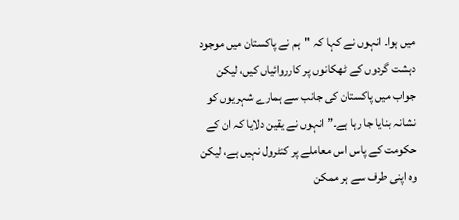میں ہوا۔ انہوں نے کہا کہ "ہم نے پاکستان میں موجود دہشت گردوں کے ٹھکانوں پر کارروائیاں کیں، لیکن جواب میں پاکستان کی جانب سے ہمارے شہریوں کو نشانہ بنایا جا رہا ہے۔” انہوں نے یقین دلایا کہ ان کے حکومت کے پاس اس معاملے پر کنٹرول نہیں ہے، لیکن وہ اپنی طرف سے ہر ممکن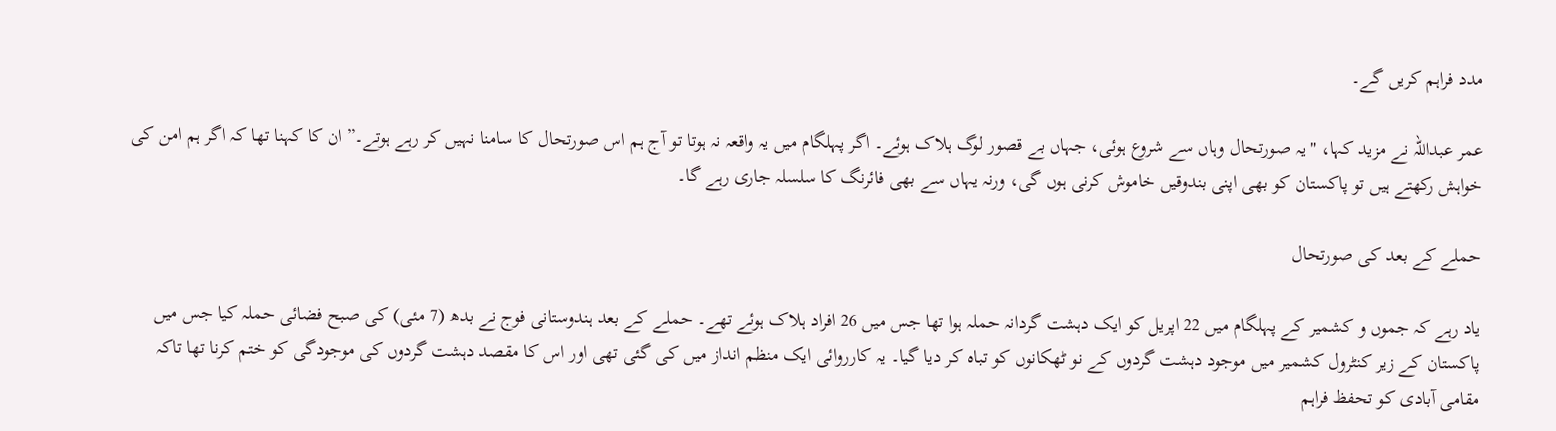مدد فراہم کریں گے۔

عمر عبداللہ نے مزید کہا، "یہ صورتحال وہاں سے شروع ہوئی، جہاں بے قصور لوگ ہلاک ہوئے۔ اگر پہلگام میں یہ واقعہ نہ ہوتا تو آج ہم اس صورتحال کا سامنا نہیں کر رہے ہوتے۔” ان کا کہنا تھا کہ اگر ہم امن کی خواہش رکھتے ہیں تو پاکستان کو بھی اپنی بندوقیں خاموش کرنی ہوں گی، ورنہ یہاں سے بھی فائرنگ کا سلسلہ جاری رہے گا۔

حملے کے بعد کی صورتحال

یاد رہے کہ جموں و کشمیر کے پہلگام میں 22 اپریل کو ایک دہشت گردانہ حملہ ہوا تھا جس میں 26 افراد ہلاک ہوئے تھے۔ حملے کے بعد ہندوستانی فوج نے بدھ (7 مئی) کی صبح فضائی حملہ کیا جس میں پاکستان کے زیر کنٹرول کشمیر میں موجود دہشت گردوں کے نو ٹھکانوں کو تباہ کر دیا گیا۔ یہ کارروائی ایک منظم انداز میں کی گئی تھی اور اس کا مقصد دہشت گردوں کی موجودگی کو ختم کرنا تھا تاکہ مقامی آبادی کو تحفظ فراہم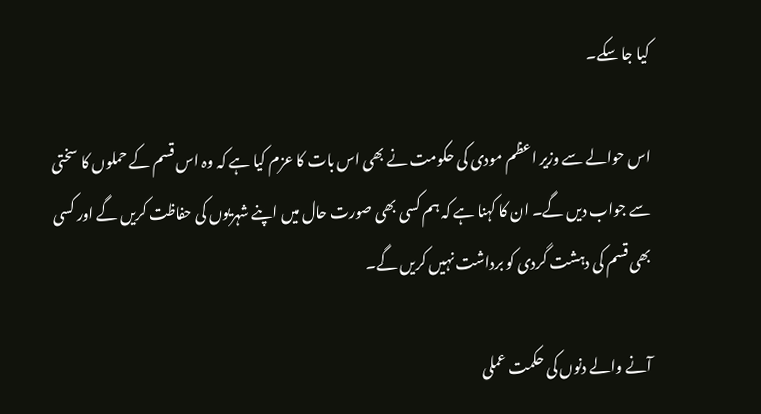کیا جا سکے۔

اس حوالے سے وزیر اعظم مودی کی حکومت نے بھی اس بات کا عزم کیا ہے کہ وہ اس قسم کے حملوں کا سختی سے جواب دیں گے۔ ان کا کہنا ہے کہ ہم کسی بھی صورت حال میں اپنے شہریوں کی حفاظت کریں گے اور کسی بھی قسم کی دہشت گردی کو برداشت نہیں کریں گے۔

آنے والے دنوں کی حکمت عملی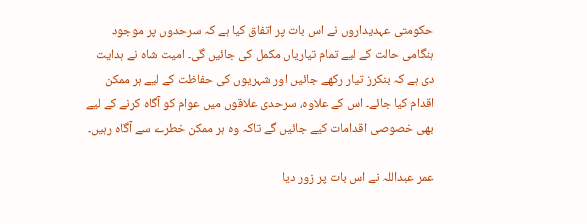حکومتی عہدیداروں نے اس بات پر اتفاق کیا ہے کہ سرحدوں پر موجود ہنگامی حالت کے لیے تمام تیاریاں مکمل کی جائیں گی۔ امیت شاہ نے ہدایت دی ہے کہ بنکرز تیار رکھے جائیں اور شہریوں کی حفاظت کے لیے ہر ممکن اقدام کیا جائے۔ اس کے علاوہ، سرحدی علاقوں میں عوام کو آگاہ کرنے کے لیے بھی خصوصی اقدامات کیے جائیں گے تاکہ وہ ہر ممکن خطرے سے آگاہ رہیں۔

عمر عبداللہ نے اس بات پر زور دیا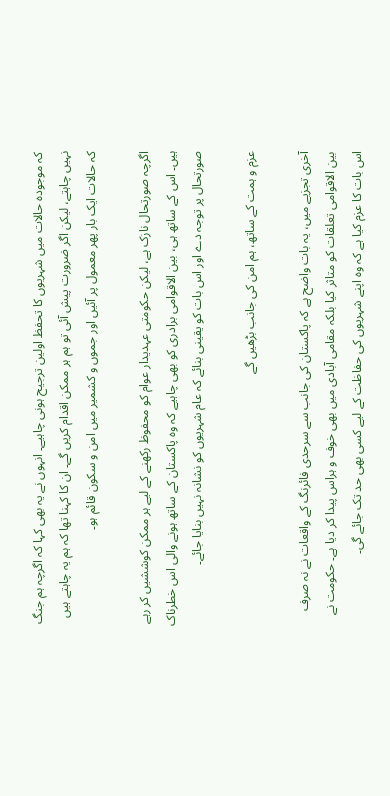کہ موجودہ حالات میں شہریوں کا تحفظ اولین ترجیح ہونی چاہیے۔ انہوں نے یہ بھی کہا کہ اگرچہ ہم جنگ نہیں چاہتے، لیکن اگر ضرورت پیش آئی تو ہم ہر ممکن اقدام کریں گے۔ ان کا کہنا تھا کہ ہم یہ چاہتے ہیں کہ حالات ایک بار پھر معمول پر آئیں اور جموں و کشمیر میں امن و سکون قائم ہو۔

اگرچہ صورتحال نازک ہے، لیکن حکومتی عہدیدار عوام کو محفوظ رکھنے کے لیے ہر ممکن کوششیں کر رہے ہیں۔ اس کے ساتھ ہی، بین الاقوامی برادری کو بھی چاہیے کہ وہ پاکستان کے ساتھ ہونے والی اس خطرناک صورتحال پر توجہ دے اور اس بات کو یقینی بنائے کہ عام شہریوں کو نشانہ نہیں بنایا جائے۔

عزم و ہمت کے ساتھ، ہم امن کی جانب بڑھیں گے

آخری تجزیے میں، یہ بات واضح ہے کہ پاکستان کی جانب سے سرحدی فائرنگ کے واقعات نے نہ صرف بین الاقوامی تعلقات کو متاثر کیا بلکہ مقامی آبادی میں بھی خوف و ہراس پیدا کر دیا ہے۔ حکومت نے اس بات کا عزم کیا ہے کہ وہ اپنے شہریوں کی حفاظت کے لیے کسی بھی حد تک جائے گی۔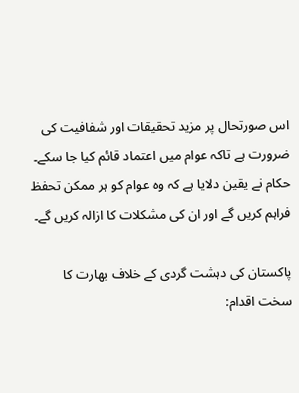اس صورتحال پر مزید تحقیقات اور شفافیت کی ضرورت ہے تاکہ عوام میں اعتماد قائم کیا جا سکے۔ حکام نے یقین دلایا ہے کہ وہ عوام کو ہر ممکن تحفظ فراہم کریں گے اور ان کی مشکلات کا ازالہ کریں گے۔

پاکستان کی دہشت گردی کے خلاف بھارت کا سخت اقدام: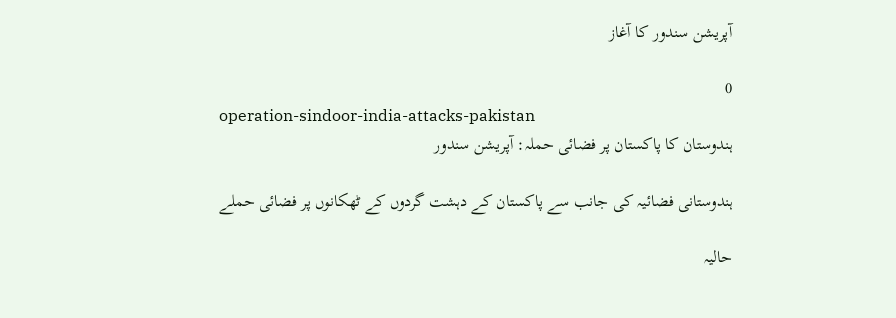آپریشن سندور کا آغاز

0
operation-sindoor-india-attacks-pakistan
ہندوستان کا پاکستان پر فضائی حملہ: آپریشن سندور

ہندوستانی فضائیہ کی جانب سے پاکستان کے دہشت گردوں کے ٹھکانوں پر فضائی حملے

حالیہ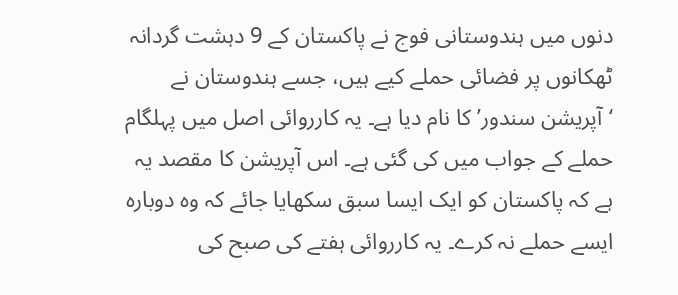دنوں میں ہندوستانی فوج نے پاکستان کے 9 دہشت گردانہ ٹھکانوں پر فضائی حملے کیے ہیں، جسے ہندوستان نے ‘آپریشن سندور’ کا نام دیا ہے۔ یہ کارروائی اصل میں پہلگام حملے کے جواب میں کی گئی ہے۔ اس آپریشن کا مقصد یہ ہے کہ پاکستان کو ایک ایسا سبق سکھایا جائے کہ وہ دوبارہ ایسے حملے نہ کرے۔ یہ کارروائی ہفتے کی صبح کی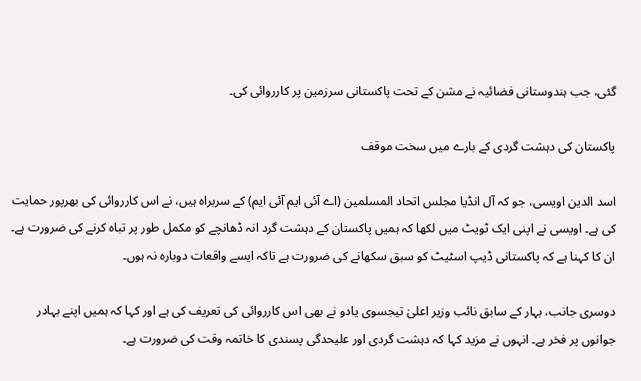گئی، جب ہندوستانی فضائیہ نے مشن کے تحت پاکستانی سرزمین پر کارروائی کی۔

پاکستان کی دہشت گردی کے بارے میں سخت موقف

اسد الدین اویسی، جو کہ آل انڈیا مجلس اتحاد المسلمین (اے آئی ایم آئی ایم) کے سربراہ ہیں، نے اس کارروائی کی بھرپور حمایت کی ہے۔ اویسی نے اپنی ایک ٹویٹ میں لکھا کہ ہمیں پاکستان کے دہشت گرد انہ ڈھانچے کو مکمل طور پر تباہ کرنے کی ضرورت ہے۔ ان کا کہنا ہے کہ پاکستانی ڈیپ اسٹیٹ کو سبق سکھانے کی ضرورت ہے تاکہ ایسے واقعات دوبارہ نہ ہوں۔

دوسری جانب، بہار کے سابق نائب وزیر اعلیٰ تیجسوی یادو نے بھی اس کارروائی کی تعریف کی ہے اور کہا کہ ہمیں اپنے بہادر جوانوں پر فخر ہے۔ انہوں نے مزید کہا کہ دہشت گردی اور علیحدگی پسندی کا خاتمہ وقت کی ضرورت ہے۔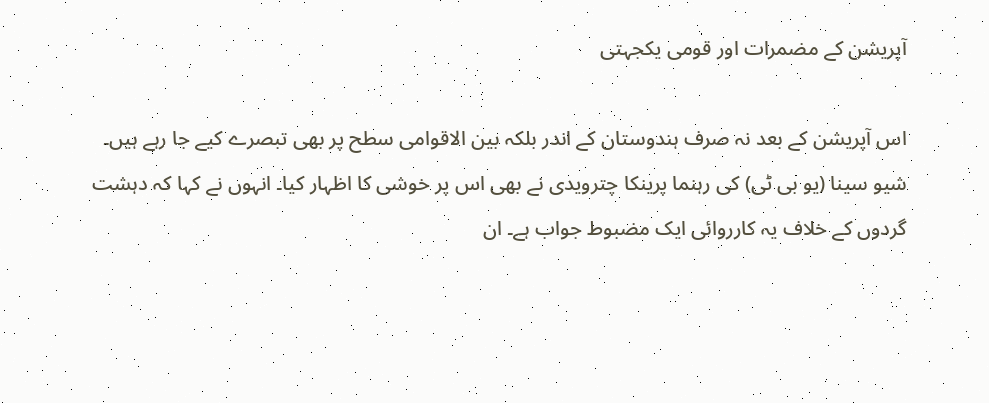آپریشن کے مضمرات اور قومی یکجہتی

اس آپریشن کے بعد نہ صرف ہندوستان کے اندر بلکہ بین الاقوامی سطح پر بھی تبصرے کیے جا رہے ہیں۔ شیو سینا (یو بی ٹی) کی رہنما پرینکا چترویدی نے بھی اس پر خوشی کا اظہار کیا۔ انہوں نے کہا کہ دہشت گردوں کے خلاف یہ کارروائی ایک مضبوط جواب ہے۔ ان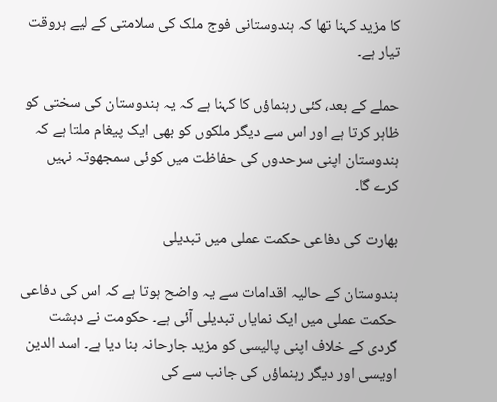کا مزید کہنا تھا کہ ہندوستانی فوج ملک کی سلامتی کے لیے ہروقت تیار ہے۔

حملے کے بعد، کئی رہنماؤں کا کہنا ہے کہ یہ ہندوستان کی سختی کو ظاہر کرتا ہے اور اس سے دیگر ملکوں کو بھی ایک پیغام ملتا ہے کہ ہندوستان اپنی سرحدوں کی حفاظت میں کوئی سمجھوتہ نہیں کرے گا۔

بھارت کی دفاعی حکمت عملی میں تبدیلی

ہندوستان کے حالیہ اقدامات سے یہ واضح ہوتا ہے کہ اس کی دفاعی حکمت عملی میں ایک نمایاں تبدیلی آئی ہے۔ حکومت نے دہشت گردی کے خلاف اپنی پالیسی کو مزید جارحانہ بنا دیا ہے۔ اسد الدین اویسی اور دیگر رہنماؤں کی جانب سے کی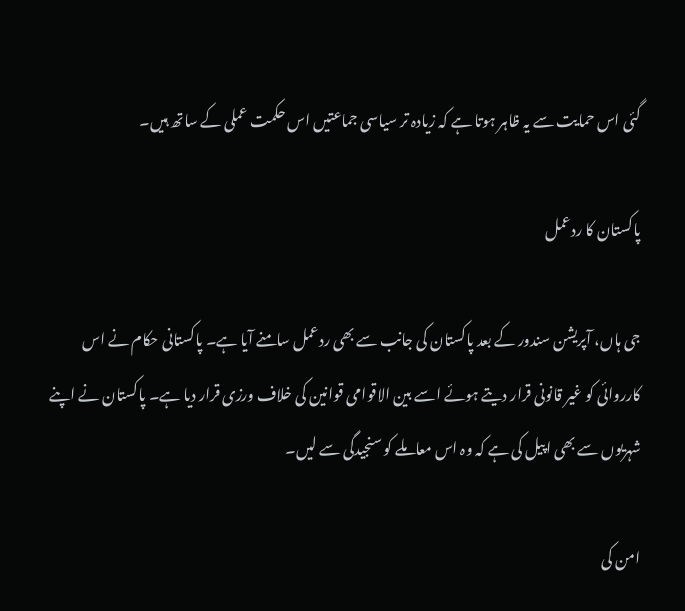گئی اس حمایت سے یہ ظاہر ہوتا ہے کہ زیادہ تر سیاسی جماعتیں اس حکمت عملی کے ساتھ ہیں۔

پاکستان کا ردعمل

جی ہاں، آپریشن سندور کے بعد پاکستان کی جانب سے بھی ردعمل سامنے آیا ہے۔ پاکستانی حکام نے اس کارروائی کو غیر قانونی قرار دیتے ہوئے اسے بین الاقوامی قوانین کی خلاف ورزی قرار دیا ہے۔ پاکستان نے اپنے شہریوں سے بھی اپیل کی ہے کہ وہ اس معاملے کو سنجیدگی سے لیں۔

امن کی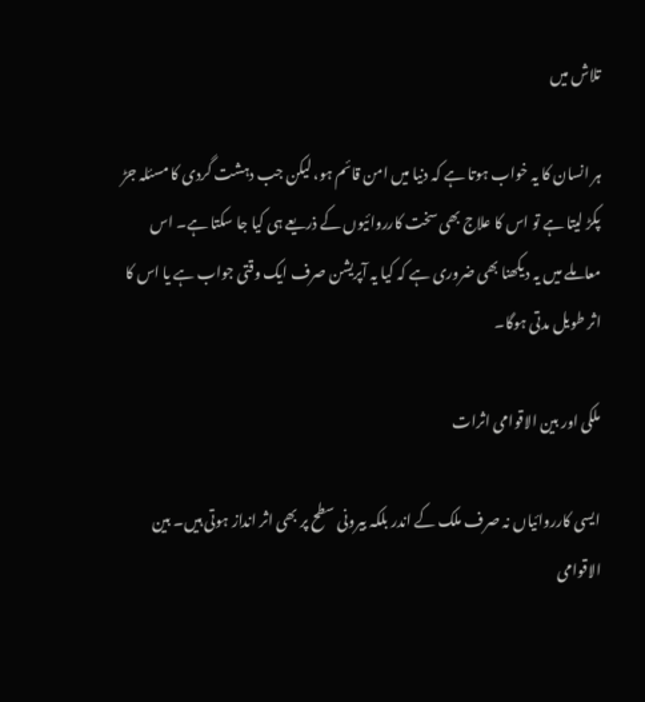تلاش میں

ہر انسان کا یہ خواب ہوتا ہے کہ دنیا میں امن قائم ہو، لیکن جب دہشت گردی کا مسئلہ جڑ پکڑ لیتا ہے تو اس کا علاج بھی سخت کارروائیوں کے ذریعے ہی کیا جا سکتا ہے۔ اس معاملے میں یہ دیکھنا بھی ضروری ہے کہ کیا یہ آپریشن صرف ایک وقتی جواب ہے یا اس کا اثر طویل مدتی ہوگا۔

ملکی اور بین الاقوامی اثرات

ایسی کارروائیاں نہ صرف ملک کے اندر بلکہ بیرونی سطح پر بھی اثر انداز ہوتی ہیں۔ بین الاقوامی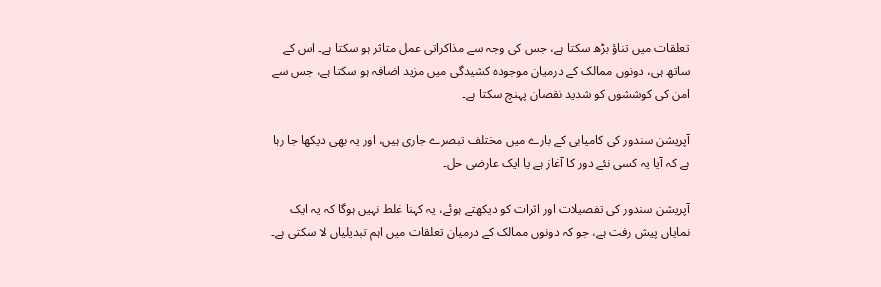تعلقات میں تناؤ بڑھ سکتا ہے، جس کی وجہ سے مذاکراتی عمل متاثر ہو سکتا ہے۔ اس کے ساتھ ہی، دونوں ممالک کے درمیان موجودہ کشیدگی میں مزید اضافہ ہو سکتا ہے، جس سے امن کی کوششوں کو شدید نقصان پہنچ سکتا ہے۔

آپریشن سندور کی کامیابی کے بارے میں مختلف تبصرے جاری ہیں، اور یہ بھی دیکھا جا رہا ہے کہ آیا یہ کسی نئے دور کا آغاز ہے یا ایک عارضی حل۔

آپریشن سندور کی تفصیلات اور اثرات کو دیکھتے ہوئے، یہ کہنا غلط نہیں ہوگا کہ یہ ایک نمایاں پیش رفت ہے، جو کہ دونوں ممالک کے درمیان تعلقات میں اہم تبدیلیاں لا سکتی ہے۔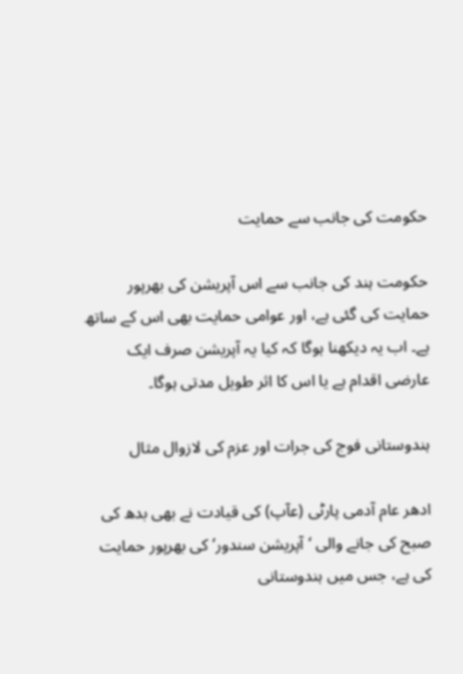حکومت کی جانب سے حمایت

حکومت ہند کی جانب سے اس آپریشن کی بھرپور حمایت کی گئی ہے، اور عوامی حمایت بھی اس کے ساتھ ہے۔ اب یہ دیکھنا ہوگا کہ کیا یہ آپریشن صرف ایک عارضی اقدام ہے یا اس کا اثر طویل مدتی ہوگا۔

ہندوستانی فوج کی جرات اور عزم کی لازوال مثال

ادھر عام آدمی پارٹی (عآپ) کی قیادت نے بھی بدھ کی صبح کی جانے والی ‘آپریشن سندور’ کی بھرپور حمایت کی ہے، جس میں ہندوستانی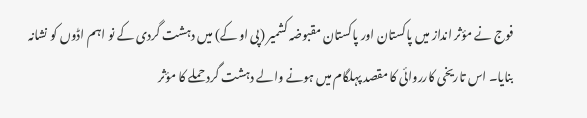فوج نے مؤثر انداز میں پاکستان اور پاکستان مقبوضہ کشمیر (پی او کے) میں دہشت گردی کے نو اہم اڈوں کو نشانہ بنایا۔ اس تاریخی کارروائی کا مقصد پہلگام میں ہونے والے دہشت گرد حملے کا مؤثر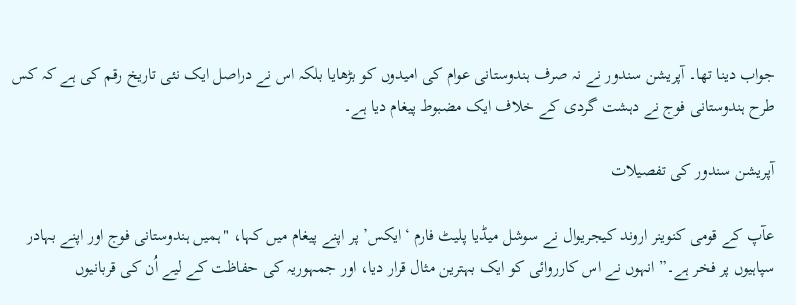جواب دینا تھا۔ آپریشن سندور نے نہ صرف ہندوستانی عوام کی امیدوں کو بڑھایا بلکہ اس نے دراصل ایک نئی تاریخ رقم کی ہے کہ کس طرح ہندوستانی فوج نے دہشت گردی کے خلاف ایک مضبوط پیغام دیا ہے۔

آپریشن سندور کی تفصیلات

عآپ کے قومی کنوینر اروند کیجریوال نے سوشل میڈیا پلیٹ فارم ‘ایکس’ پر اپنے پیغام میں کہا، "ہمیں ہندوستانی فوج اور اپنے بہادر سپاہیوں پر فخر ہے۔” انہوں نے اس کارروائی کو ایک بہترین مثال قرار دیا، اور جمہوریہ کی حفاظت کے لیے اُن کی قربانیوں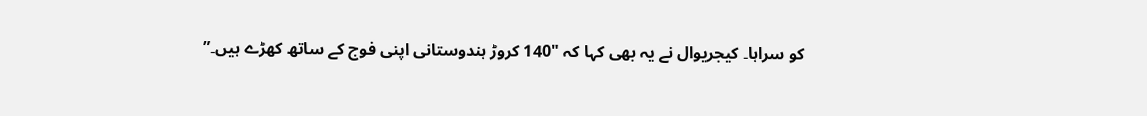کو سراہا۔ کیجریوال نے یہ بھی کہا کہ "140 کروڑ ہندوستانی اپنی فوج کے ساتھ کھڑے ہیں۔”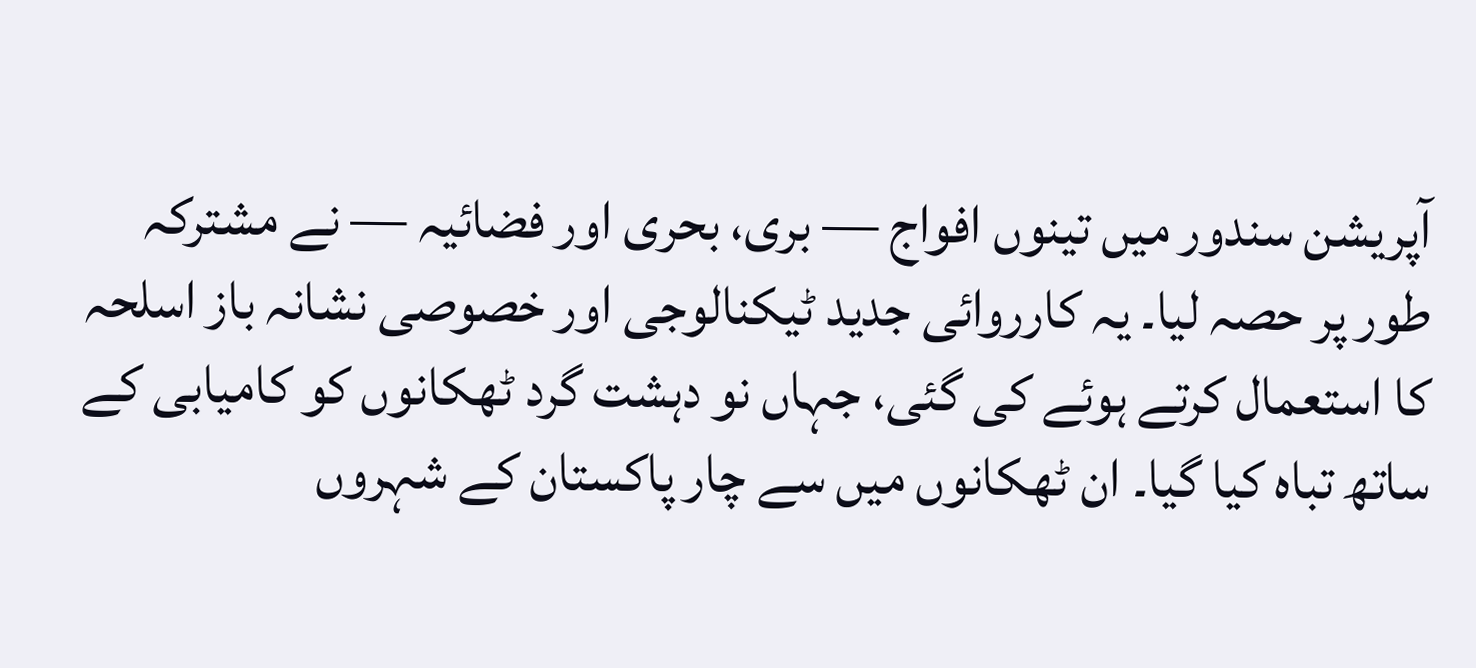آپریشن سندور میں تینوں افواج — بری، بحری اور فضائیہ — نے مشترکہ طور پر حصہ لیا۔ یہ کارروائی جدید ٹیکنالوجی اور خصوصی نشانہ باز اسلحہ کا استعمال کرتے ہوئے کی گئی، جہاں نو دہشت گرد ٹھکانوں کو کامیابی کے ساتھ تباہ کیا گیا۔ ان ٹھکانوں میں سے چار پاکستان کے شہروں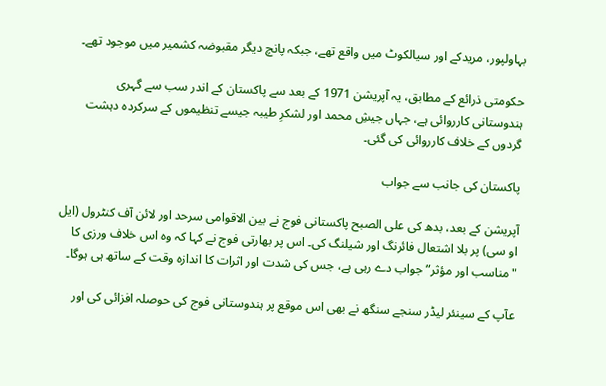بہاولپور، مریدکے اور سیالکوٹ میں واقع تھے، جبکہ پانچ دیگر مقبوضہ کشمیر میں موجود تھے۔

حکومتی ذرائع کے مطابق، یہ آپریشن 1971 کے بعد سے پاکستان کے اندر سب سے گہری ہندوستانی کارروائی ہے، جہاں جیشِ محمد اور لشکرِ طیبہ جیسے تنظیموں کے سرکردہ دہشت گردوں کے خلاف کارروائی کی گئی۔

پاکستان کی جانب سے جواب

آپریشن کے بعد، بدھ کی علی الصبح پاکستانی فوج نے بین الاقوامی سرحد اور لائن آف کنٹرول (ایل او سی) پر بلا اشتعال فائرنگ اور شیلنگ کی۔ اس پر بھارتی فوج نے کہا کہ وہ اس خلاف ورزی کا "مناسب اور مؤثر” جواب دے رہی ہے، جس کی شدت اور اثرات کا اندازہ وقت کے ساتھ ہی ہوگا۔

عآپ کے سینئر لیڈر سنجے سنگھ نے بھی اس موقع پر ہندوستانی فوج کی حوصلہ افزائی کی اور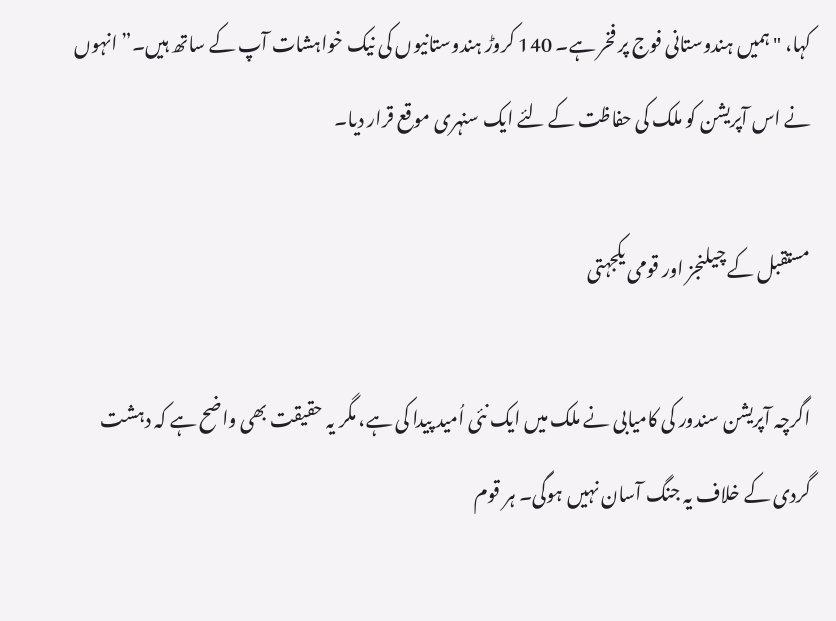کہا، "ہمیں ہندوستانی فوج پر فخر ہے۔ 140 کروڑ ہندوستانیوں کی نیک خواہشات آپ کے ساتھ ہیں۔” انہوں نے اس آپریشن کو ملک کی حفاظت کے لئے ایک سنہری موقع قرار دیا۔

مستقبل کے چیلنجز اور قومی یکجہتی

اگرچہ آپریشن سندور کی کامیابی نے ملک میں ایک نئی اُمید پیدا کی ہے، مگر یہ حقیقت بھی واضح ہے کہ دہشت گردی کے خلاف یہ جنگ آسان نہیں ہوگی۔ ہر قوم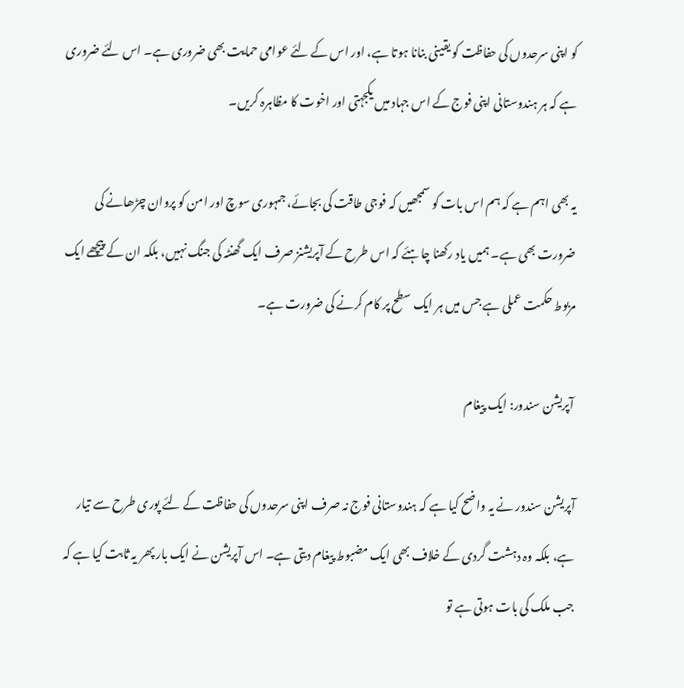کو اپنی سرحدوں کی حفاظت کو یقینی بنانا ہوتا ہے، اور اس کے لئے عوامی حمایت بھی ضروری ہے۔ اس لئے ضروری ہے کہ ہر ہندوستانی اپنی فوج کے اس جہاد میں یکجہتی اور اخوت کا مظاہرہ کریں۔

یہ بھی اہم ہے کہ ہم اس بات کو سمجھیں کہ فوجی طاقت کی بجائے، جمہوری سوچ اور امن کو پروان چڑھانے کی ضرورت بھی ہے۔ ہمیں یاد رکھنا چاہئے کہ اس طرح کے آپریشنز صرف ایک گھنٹہ کی جنگ نہیں، بلکہ ان کے پیچھے ایک مربوط حکمت عملی ہے جس میں ہر ایک سطح پر کام کرنے کی ضرورت ہے۔

 آپریشن سندور: ایک پیغام

آپریشن سندور نے یہ واضح کیا ہے کہ ہندوستانی فوج نہ صرف اپنی سرحدوں کی حفاظت کے لئے پوری طرح سے تیار ہے، بلکہ وہ دہشت گردی کے خلاف بھی ایک مضبوط پیغام دیتی ہے۔ اس آپریشن نے ایک بار پھر یہ ثابت کیا ہے کہ جب ملک کی بات ہوتی ہے تو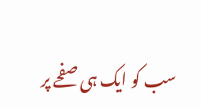سب کو ایک ہی صفحے پر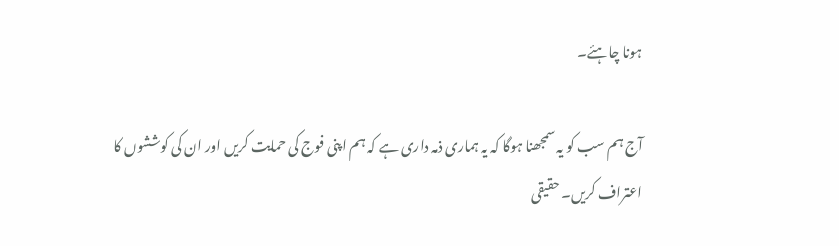ہونا چاہئے۔

آج ہم سب کو یہ سمجھنا ہوگا کہ یہ ہماری ذمہ داری ہے کہ ہم اپنی فوج کی حمایت کریں اور ان کی کوششوں کا اعتراف کریں۔ حقیقی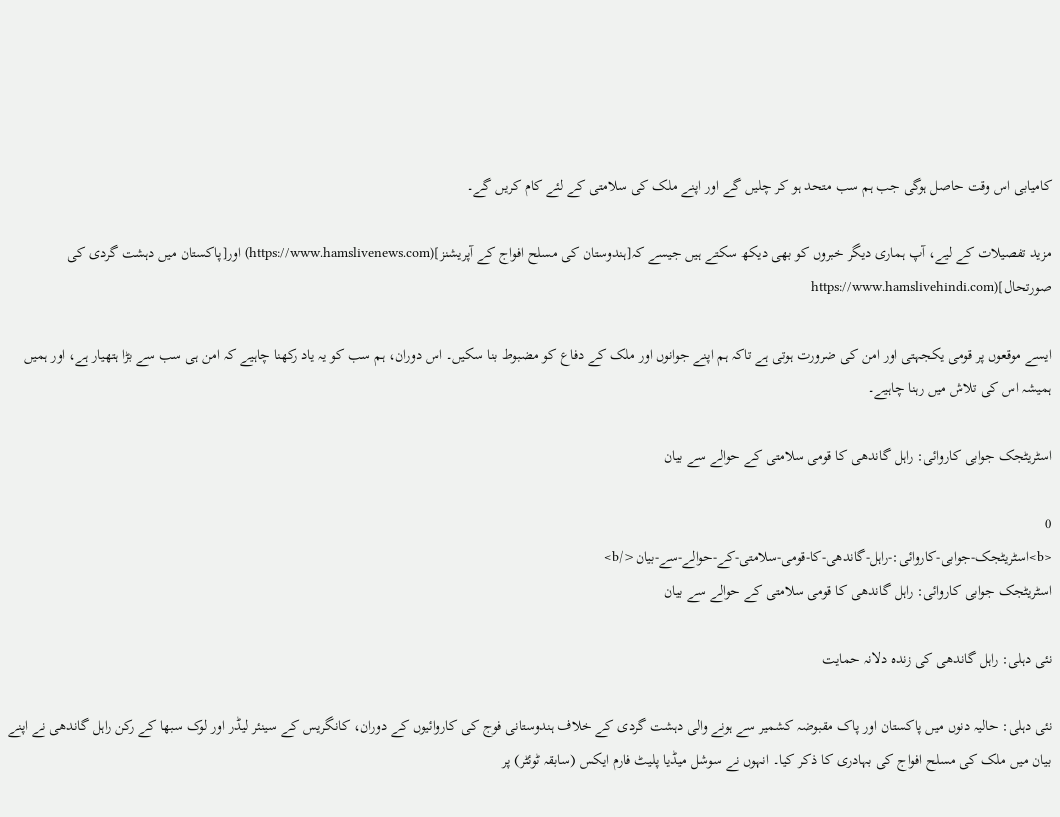کامیابی اس وقت حاصل ہوگی جب ہم سب متحد ہو کر چلیں گے اور اپنے ملک کی سلامتی کے لئے کام کریں گے۔

مزید تفصیلات کے لیے، آپ ہماری دیگر خبروں کو بھی دیکھ سکتے ہیں جیسے کہ[ہندوستان کی مسلح افواج کے آپریشنز](https://www.hamslivenews.com) اور[پاکستان میں دہشت گردی کی صورتحال](https://www.hamslivehindi.com

ایسے موقعوں پر قومی یکجہتی اور امن کی ضرورت ہوتی ہے تاکہ ہم اپنے جوانوں اور ملک کے دفاع کو مضبوط بنا سکیں۔ اس دوران، ہم سب کو یہ یاد رکھنا چاہیے کہ امن ہی سب سے بڑا ہتھیار ہے، اور ہمیں ہمیشہ اس کی تلاش میں رہنا چاہیے۔

اسٹریٹجک جوابی کاروائی: راہل گاندھی کا قومی سلامتی کے حوالے سے بیان

0
<b>اسٹریٹجک-جوابی-کاروائی:-راہل-گاندھی-کا-قومی-سلامتی-کے-حوالے-سے-بیان</b>
اسٹریٹجک جوابی کاروائی: راہل گاندھی کا قومی سلامتی کے حوالے سے بیان

نئی دہلی: راہل گاندھی کی زندہ دلانہ حمایت

نئی دہلی: حالیہ دنوں میں پاکستان اور پاک مقبوضہ کشمیر سے ہونے والی دہشت گردی کے خلاف ہندوستانی فوج کی کاروائیوں کے دوران، کانگریس کے سینئر لیڈر اور لوک سبھا کے رکن راہل گاندھی نے اپنے بیان میں ملک کی مسلح افواج کی بہادری کا ذکر کیا۔ انہوں نے سوشل میڈیا پلیٹ فارم ایکس (سابقہ ٹوئٹر) پر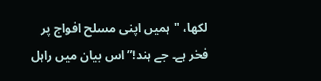لکھا، "ہمیں اپنی مسلح افواج پر فخر ہے۔ جے ہند!” اس بیان میں راہل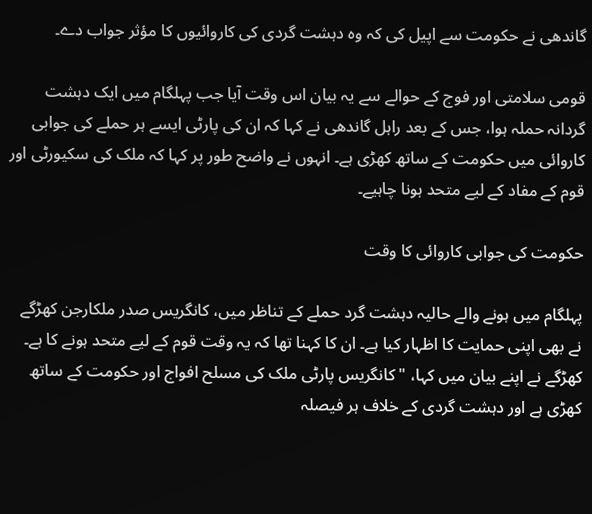گاندھی نے حکومت سے اپیل کی کہ وہ دہشت گردی کی کاروائیوں کا مؤثر جواب دے۔

قومی سلامتی اور فوج کے حوالے سے یہ بیان اس وقت آیا جب پہلگام میں ایک دہشت گردانہ حملہ ہوا، جس کے بعد راہل گاندھی نے کہا کہ ان کی پارٹی ایسے ہر حملے کی جوابی کاروائی میں حکومت کے ساتھ کھڑی ہے۔ انہوں نے واضح طور پر کہا کہ ملک کی سکیورٹی اور قوم کے مفاد کے لیے متحد ہونا چاہیے۔

حکومت کی جوابی کاروائی کا وقت

پہلگام میں ہونے والے حالیہ دہشت گرد حملے کے تناظر میں، کانگریس صدر ملکارجن کھڑگے نے بھی اپنی حمایت کا اظہار کیا ہے۔ ان کا کہنا تھا کہ یہ وقت قوم کے لیے متحد ہونے کا ہے۔ کھڑگے نے اپنے بیان میں کہا، "کانگریس پارٹی ملک کی مسلح افواج اور حکومت کے ساتھ کھڑی ہے اور دہشت گردی کے خلاف ہر فیصلہ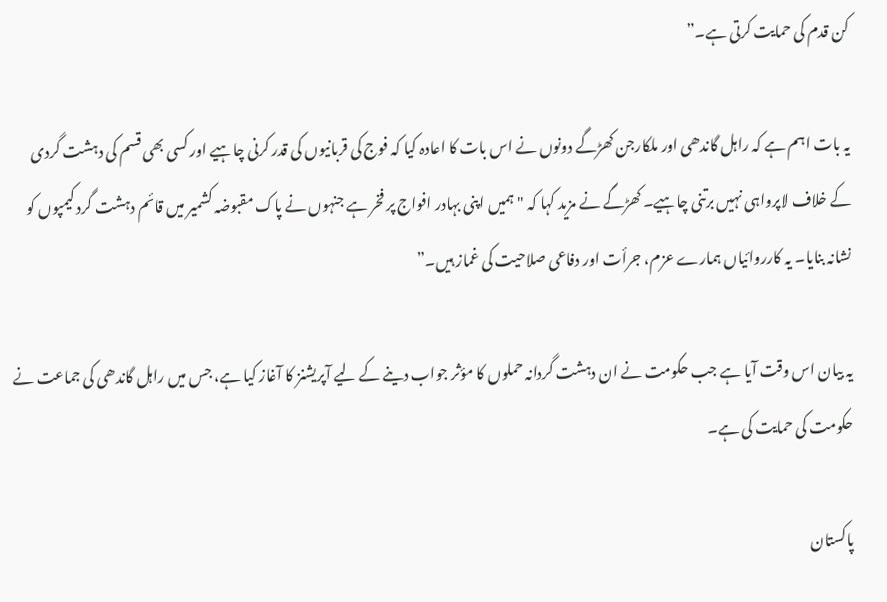کن قدم کی حمایت کرتی ہے۔”

یہ بات اہم ہے کہ راہل گاندھی اور ملکارجن کھڑگے دونوں نے اس بات کا اعادہ کیا کہ فوج کی قربانیوں کی قدر کرنی چاہیے اور کسی بھی قسم کی دہشت گردی کے خلاف لاپرواہی نہیں برتنی چاہیے۔ کھڑگے نے مزید کہا کہ "ہمیں اپنی بہادر افواج پر فخر ہے جنہوں نے پاک مقبوضہ کشمیر میں قائم دہشت گرد کیمپوں کو نشانہ بنایا۔ یہ کارروائیاں ہمارے عزم، جرأت اور دفاعی صلاحیت کی غماز ہیں۔”

یہ بیان اس وقت آیا ہے جب حکومت نے ان دہشت گردانہ حملوں کا مؤثر جواب دینے کے لیے آپریشنز کا آغاز کیا ہے، جس میں راہل گاندھی کی جماعت نے حکومت کی حمایت کی ہے۔

پاکستان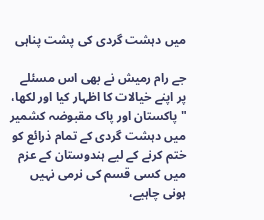میں دہشت گردی کی پشت پناہی

جے رام رمیش نے بھی اس مسئلے پر اپنے خیالات کا اظہار کیا اور لکھا، "پاکستان اور پاک مقبوضہ کشمیر میں دہشت گردی کے تمام ذرائع کو ختم کرنے کے لیے ہندوستان کے عزم میں کسی قسم کی نرمی نہیں ہونی چاہیے،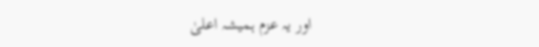اور یہ عزم ہمیشہ اعلیٰ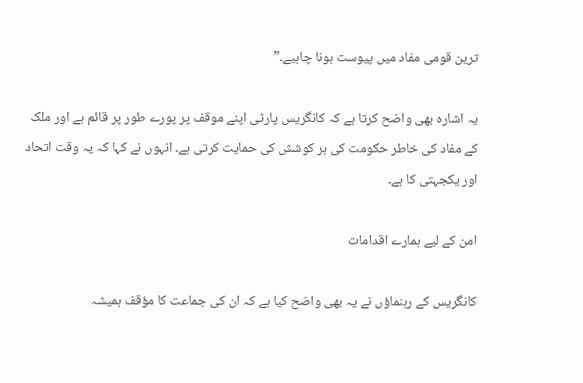ترین قومی مفاد میں پیوست ہونا چاہیے۔”

یہ اشارہ بھی واضح کرتا ہے کہ کانگریس پارٹی اپنے موقف پر پورے طور پر قائم ہے اور ملک کے مفاد کی خاطر حکومت کی ہر کوشش کی حمایت کرتی ہے۔ انہوں نے کہا کہ یہ وقت اتحاد اور یکجہتی کا ہے۔

امن کے لیے ہمارے اقدامات

کانگریس کے رہنماؤں نے یہ بھی واضح کیا ہے کہ ان کی جماعت کا مؤقف ہمیشہ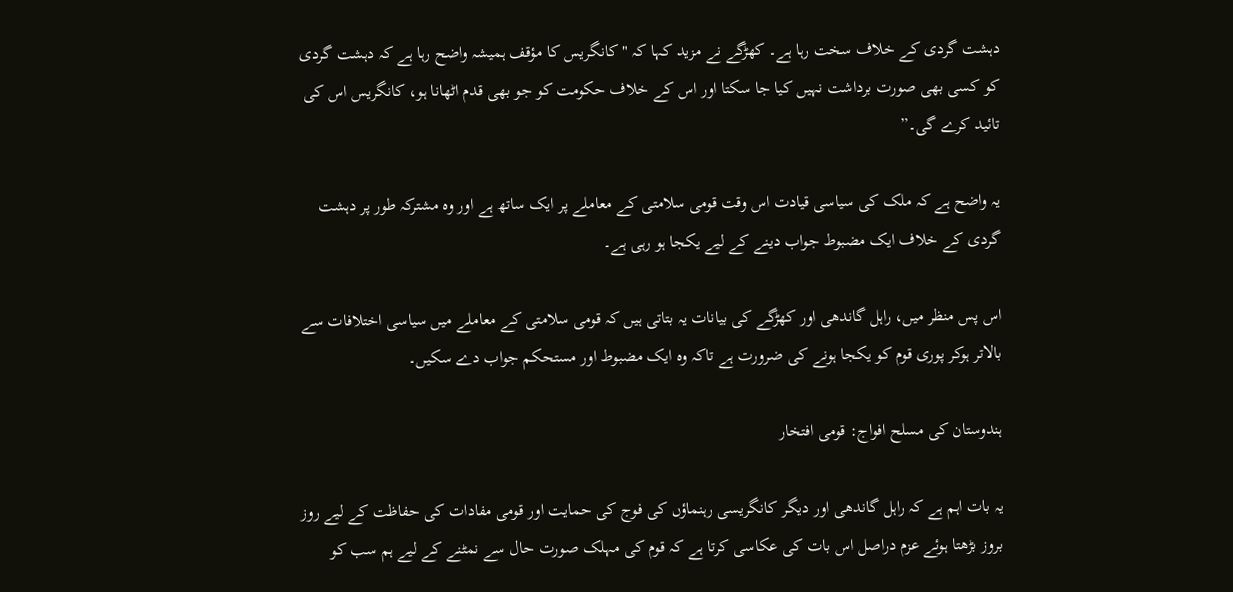دہشت گردی کے خلاف سخت رہا ہے۔ کھڑگے نے مزید کہا کہ "کانگریس کا مؤقف ہمیشہ واضح رہا ہے کہ دہشت گردی کو کسی بھی صورت برداشت نہیں کیا جا سکتا اور اس کے خلاف حکومت کو جو بھی قدم اٹھانا ہو، کانگریس اس کی تائید کرے گی۔”

یہ واضح ہے کہ ملک کی سیاسی قیادت اس وقت قومی سلامتی کے معاملے پر ایک ساتھ ہے اور وہ مشترکہ طور پر دہشت گردی کے خلاف ایک مضبوط جواب دینے کے لیے یکجا ہو رہی ہے۔

اس پس منظر میں، راہل گاندھی اور کھڑگے کی بیانات یہ بتاتی ہیں کہ قومی سلامتی کے معاملے میں سیاسی اختلافات سے بالاتر ہوکر پوری قوم کو یکجا ہونے کی ضرورت ہے تاکہ وہ ایک مضبوط اور مستحکم جواب دے سکیں۔

ہندوستان کی مسلح افواج: قومی افتخار

یہ بات اہم ہے کہ راہل گاندھی اور دیگر کانگریسی رہنماؤں کی فوج کی حمایت اور قومی مفادات کی حفاظت کے لیے روز بروز بڑھتا ہوئے عزم دراصل اس بات کی عکاسی کرتا ہے کہ قوم کی مہلک صورت حال سے نمٹنے کے لیے ہم سب کو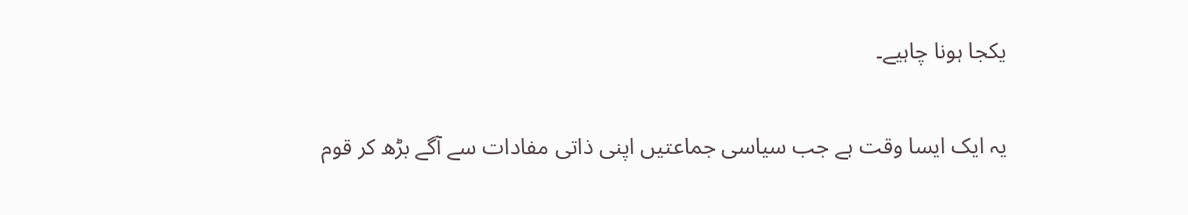یکجا ہونا چاہیے۔

یہ ایک ایسا وقت ہے جب سیاسی جماعتیں اپنی ذاتی مفادات سے آگے بڑھ کر قوم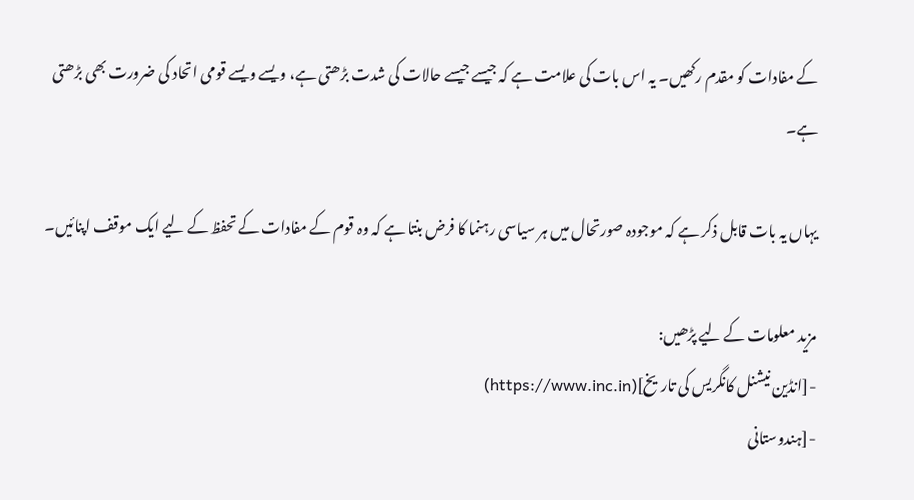کے مفادات کو مقدم رکھیں۔ یہ اس بات کی علامت ہے کہ جیسے جیسے حالات کی شدت بڑھتی ہے، ویسے ویسے قومی اتحاد کی ضرورت بھی بڑھتی ہے۔

یہاں یہ بات قابل ذکر ہے کہ موجودہ صورتحال میں ہر سیاسی رہنما کا فرض بنتا ہے کہ وہ قوم کے مفادات کے تحفظ کے لیے ایک موقف اپنائیں۔

مزید معلومات کے لیے پڑھیں:
-[انڈین نیشنل کانگریس کی تاریخ](https://www.inc.in)
-[ہندوستانی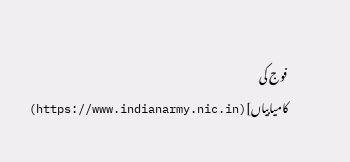فوج کی کامیابیاں](https://www.indianarmy.nic.in)